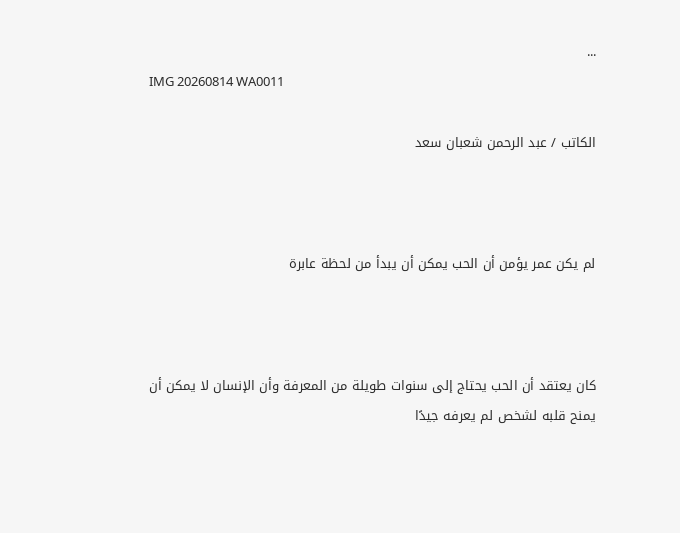...
IMG 20260814 WA0011

الكاتب / عبد الرحمن شعبان سعد



لم يكن عمر يؤمن أن الحب يمكن أن يبدأ من لحظة عابرة



كان يعتقد أن الحب يحتاج إلى سنوات طويلة من المعرفة وأن الإنسان لا يمكن أن يمنح قلبه لشخص لم يعرفه جيدًا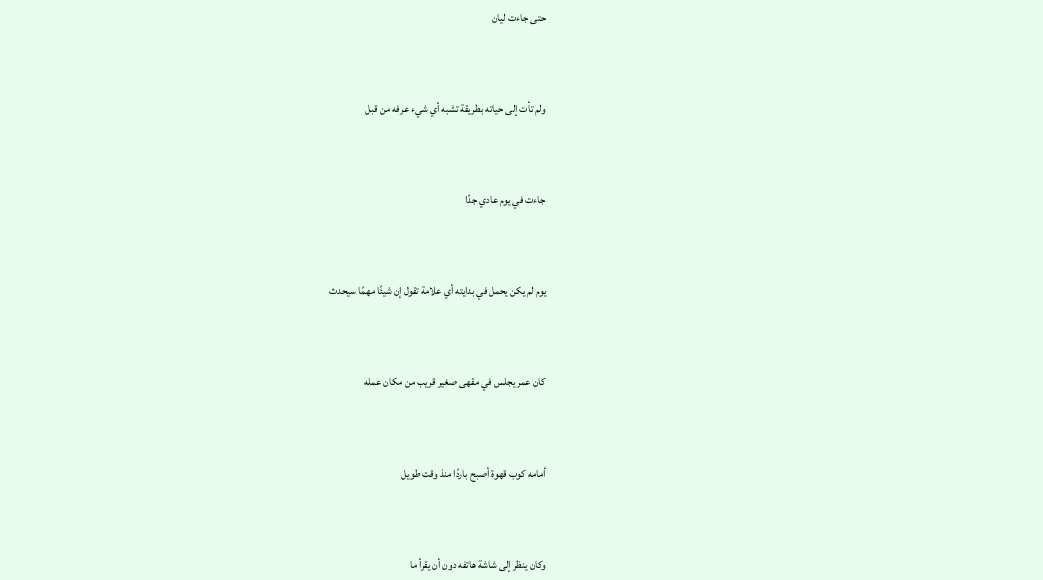حتى جاءت ليان



ولم تأت إلى حياته بطريقة تشبه أي شيء عرفه من قبل



جاءت في يوم عادي جدًا



يوم لم يكن يحمل في بدايته أي علامة تقول إن شيئًا مهمًا سيحدث



كان عمر يجلس في مقهى صغير قريب من مكان عمله



أمامه كوب قهوة أصبح باردًا منذ وقت طويل



وكان ينظر إلى شاشة هاتفه دون أن يقرأ ما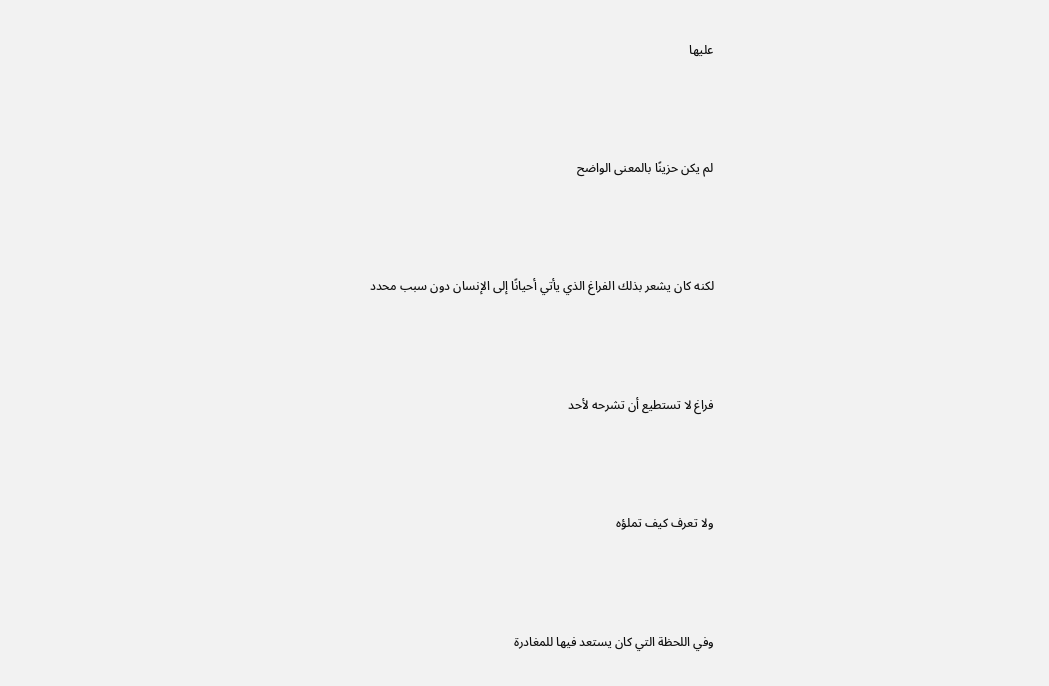عليها



لم يكن حزينًا بالمعنى الواضح



لكنه كان يشعر بذلك الفراغ الذي يأتي أحيانًا إلى الإنسان دون سبب محدد



فراغ لا تستطيع أن تشرحه لأحد



ولا تعرف كيف تملؤه



وفي اللحظة التي كان يستعد فيها للمغادرة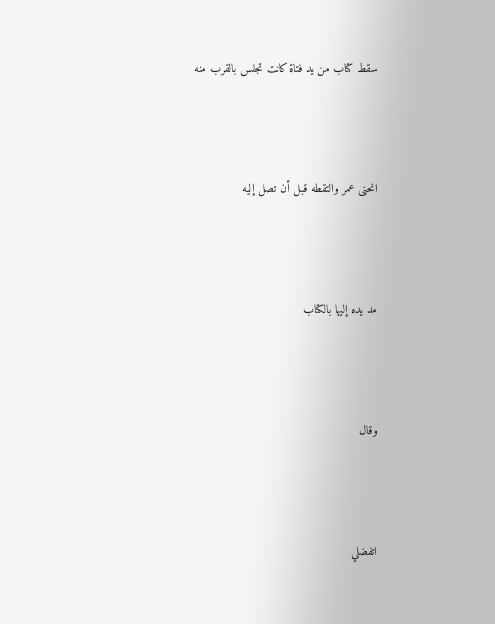سقط كتاب من يد فتاة كانت تجلس بالقرب منه



انحنى عمر والتقطه قبل أن تصل إليه



مد يده إليها بالكتاب



وقال



اتفضلي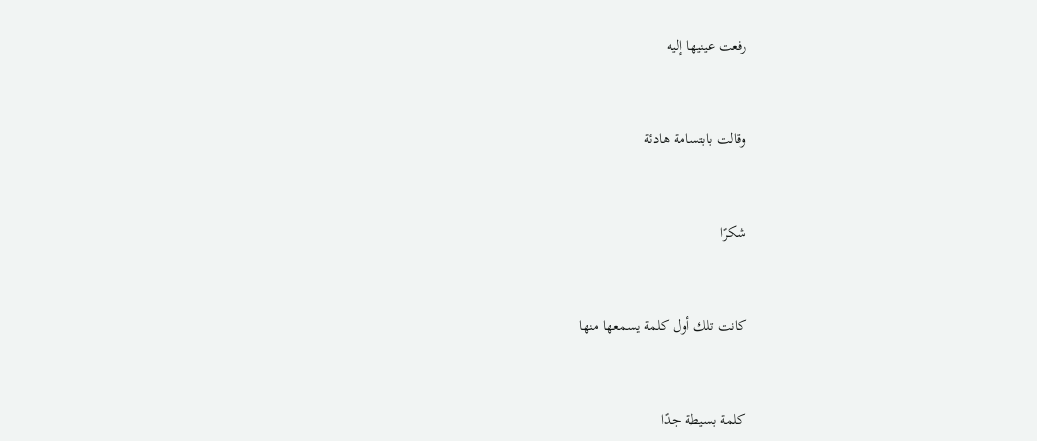رفعت عينيها إليه



وقالت بابتسامة هادئة



شكرًا



كانت تلك أول كلمة يسمعها منها



كلمة بسيطة جدًا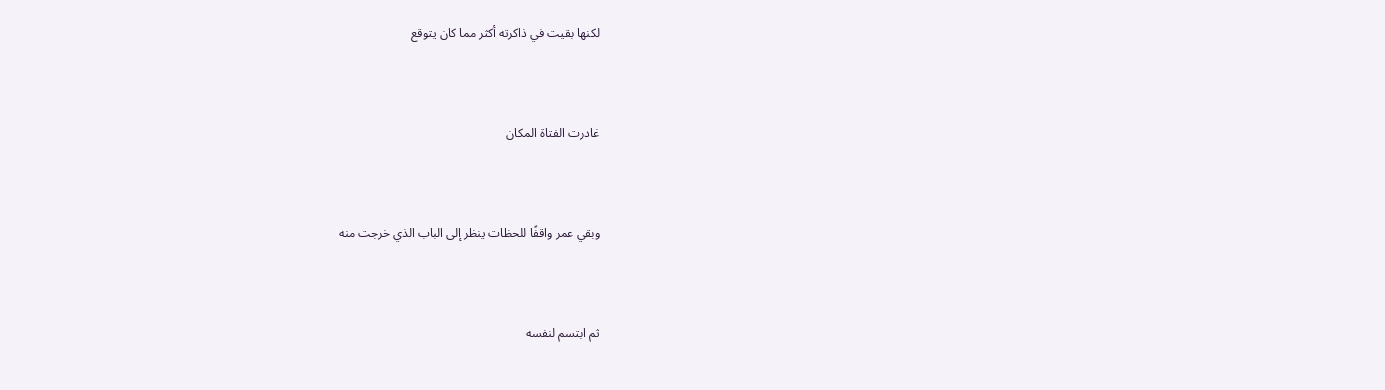لكنها بقيت في ذاكرته أكثر مما كان يتوقع



غادرت الفتاة المكان



وبقي عمر واقفًا للحظات ينظر إلى الباب الذي خرجت منه



ثم ابتسم لنفسه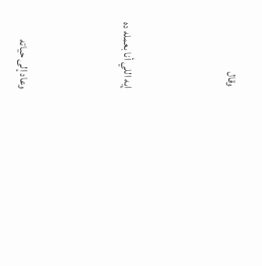وقال



إيه اللي أنا بعمله ده



وعاد إلى حياته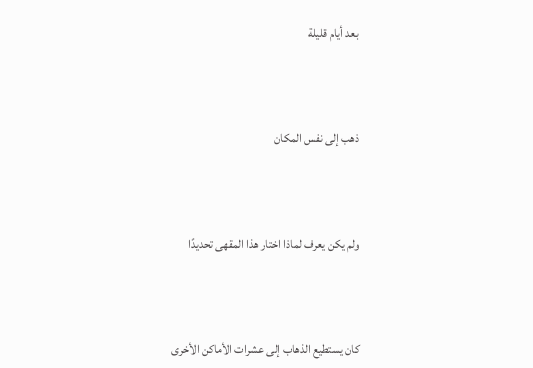بعد أيام قليلة



ذهب إلى نفس المكان



ولم يكن يعرف لماذا اختار هذا المقهى تحديدًا



كان يستطيع الذهاب إلى عشرات الأماكن الأخرى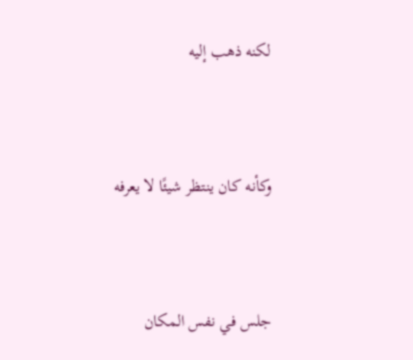لكنه ذهب إليه



وكأنه كان ينتظر شيئًا لا يعرفه



جلس في نفس المكان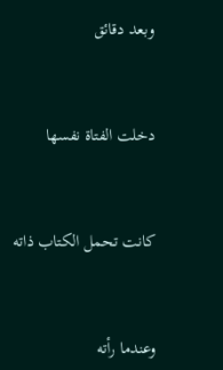وبعد دقائق



دخلت الفتاة نفسها



كانت تحمل الكتاب ذاته



وعندما رأته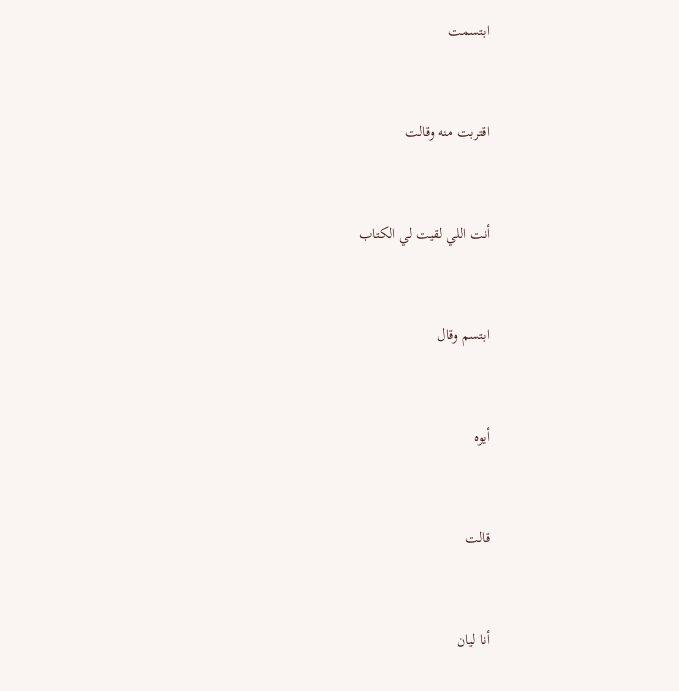ابتسمت



اقتربت منه وقالت



أنت اللي لقيت لي الكتاب



ابتسم وقال



أيوه



قالت



أنا ليان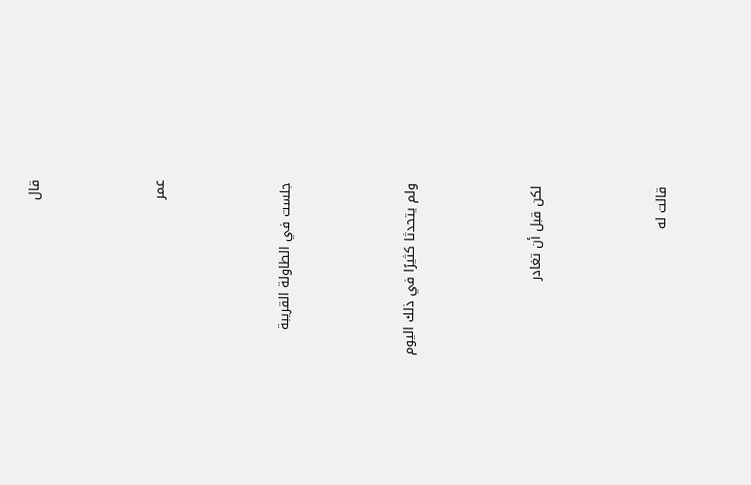قال



عمر



جلست في الطاولة القريبة



ولم يتحدثا كثيرًا في ذلك اليوم



لكن قبل أن تغادر



قالت له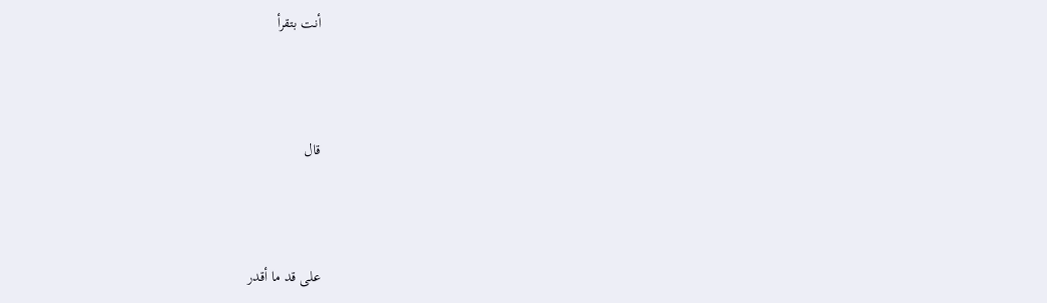أنت بتقرأ



قال



على قد ما أقدر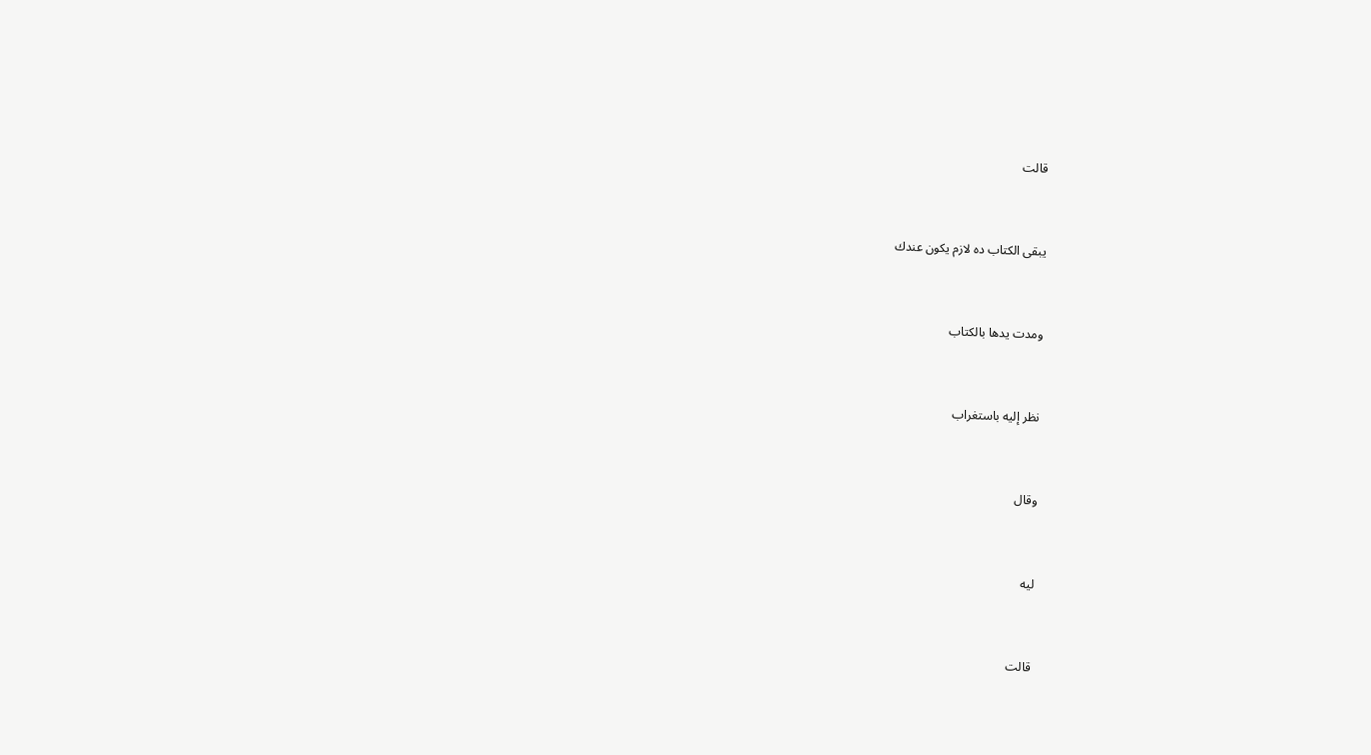قالت



يبقى الكتاب ده لازم يكون عندك



ومدت يدها بالكتاب



نظر إليه باستغراب



وقال



ليه



قالت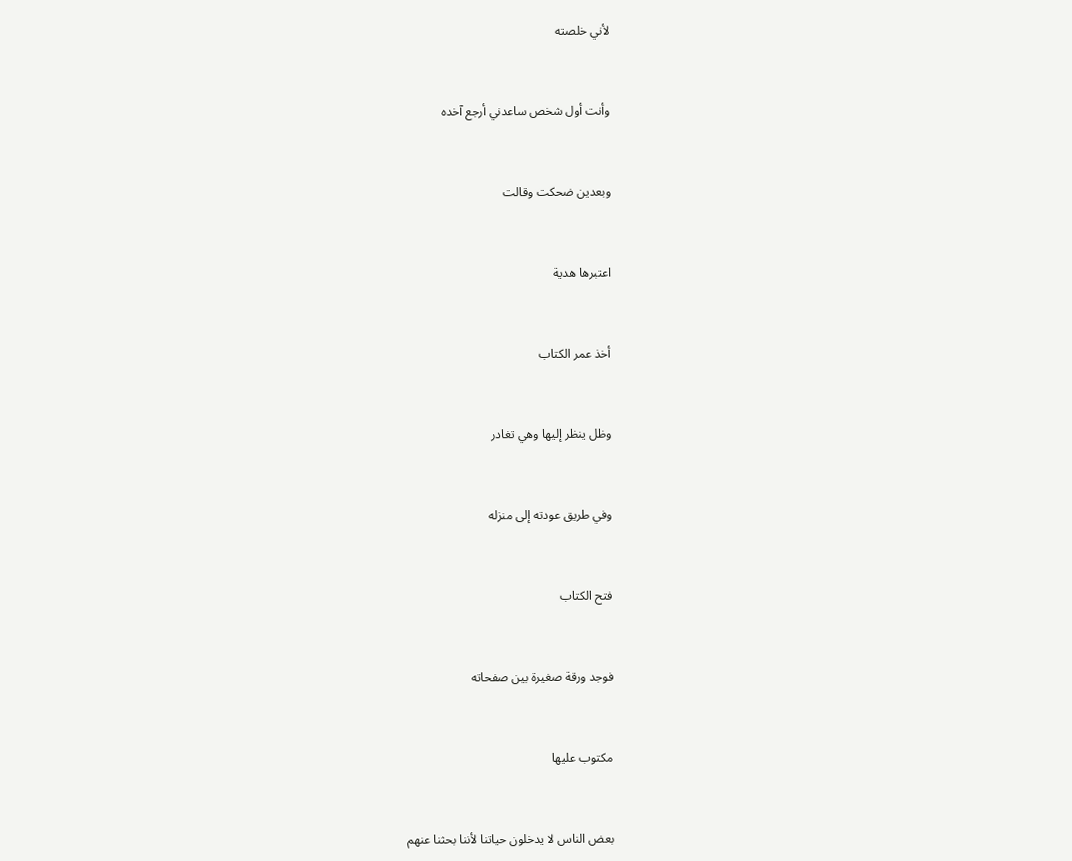لأني خلصته



وأنت أول شخص ساعدني أرجع آخده



وبعدين ضحكت وقالت



اعتبرها هدية



أخذ عمر الكتاب



وظل ينظر إليها وهي تغادر



وفي طريق عودته إلى منزله



فتح الكتاب



فوجد ورقة صغيرة بين صفحاته



مكتوب عليها



بعض الناس لا يدخلون حياتنا لأننا بحثنا عنهم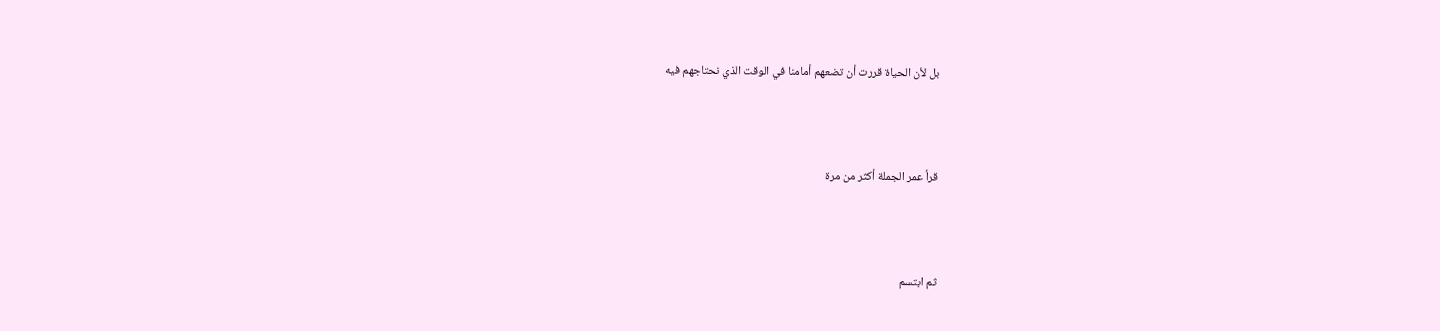بل لأن الحياة قررت أن تضعهم أمامنا في الوقت الذي نحتاجهم فيه



قرأ عمر الجملة أكثر من مرة



ثم ابتسم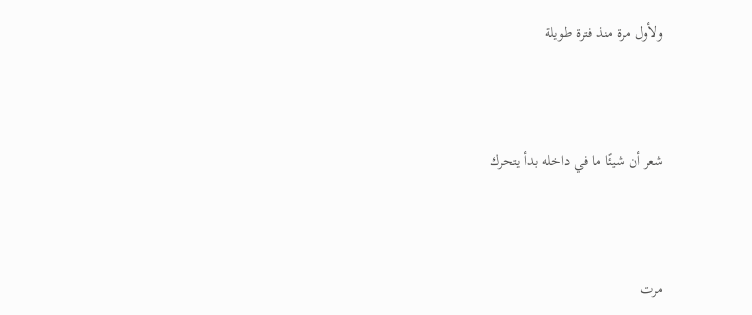ولأول مرة منذ فترة طويلة



شعر أن شيئًا ما في داخله بدأ يتحرك



مرت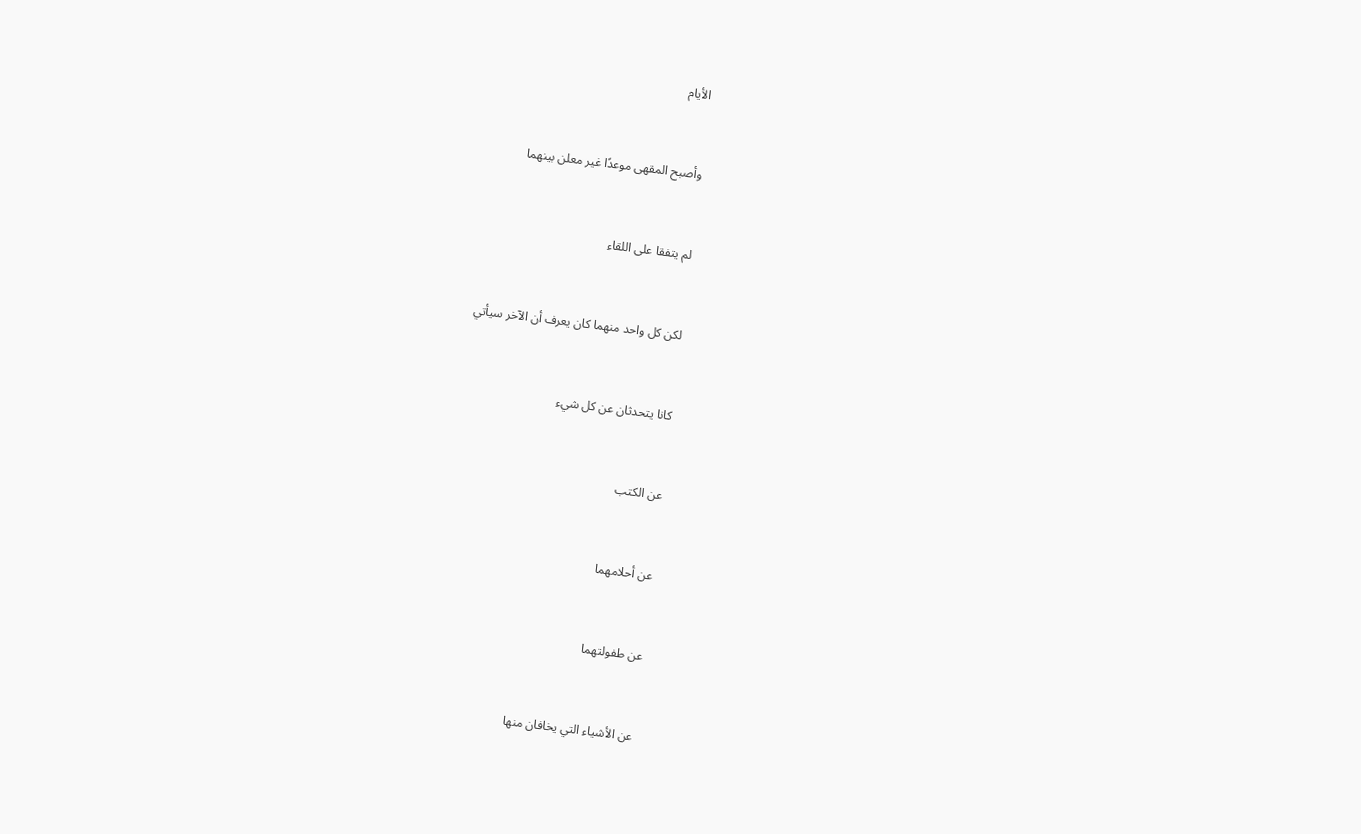الأيام



وأصبح المقهى موعدًا غير معلن بينهما



لم يتفقا على اللقاء



لكن كل واحد منهما كان يعرف أن الآخر سيأتي



كانا يتحدثان عن كل شيء



عن الكتب



عن أحلامهما



عن طفولتهما



عن الأشياء التي يخافان منها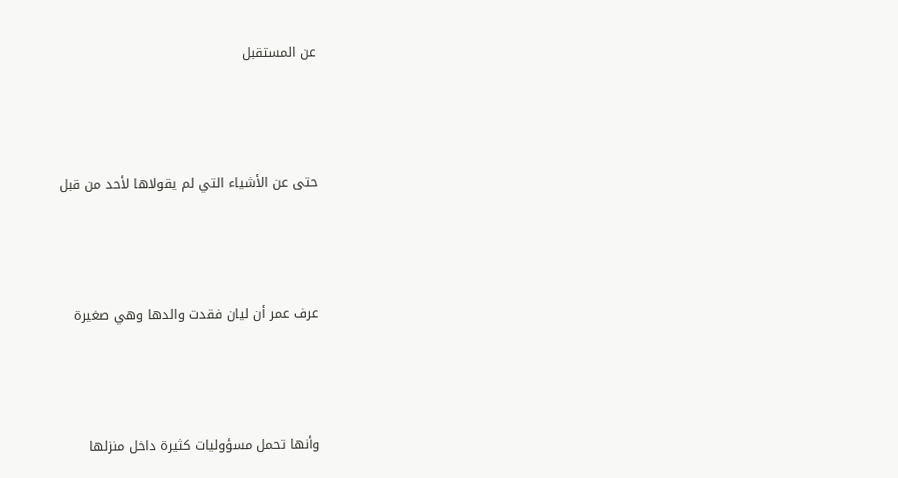عن المستقبل



حتى عن الأشياء التي لم يقولاها لأحد من قبل



عرف عمر أن ليان فقدت والدها وهي صغيرة



وأنها تحمل مسؤوليات كثيرة داخل منزلها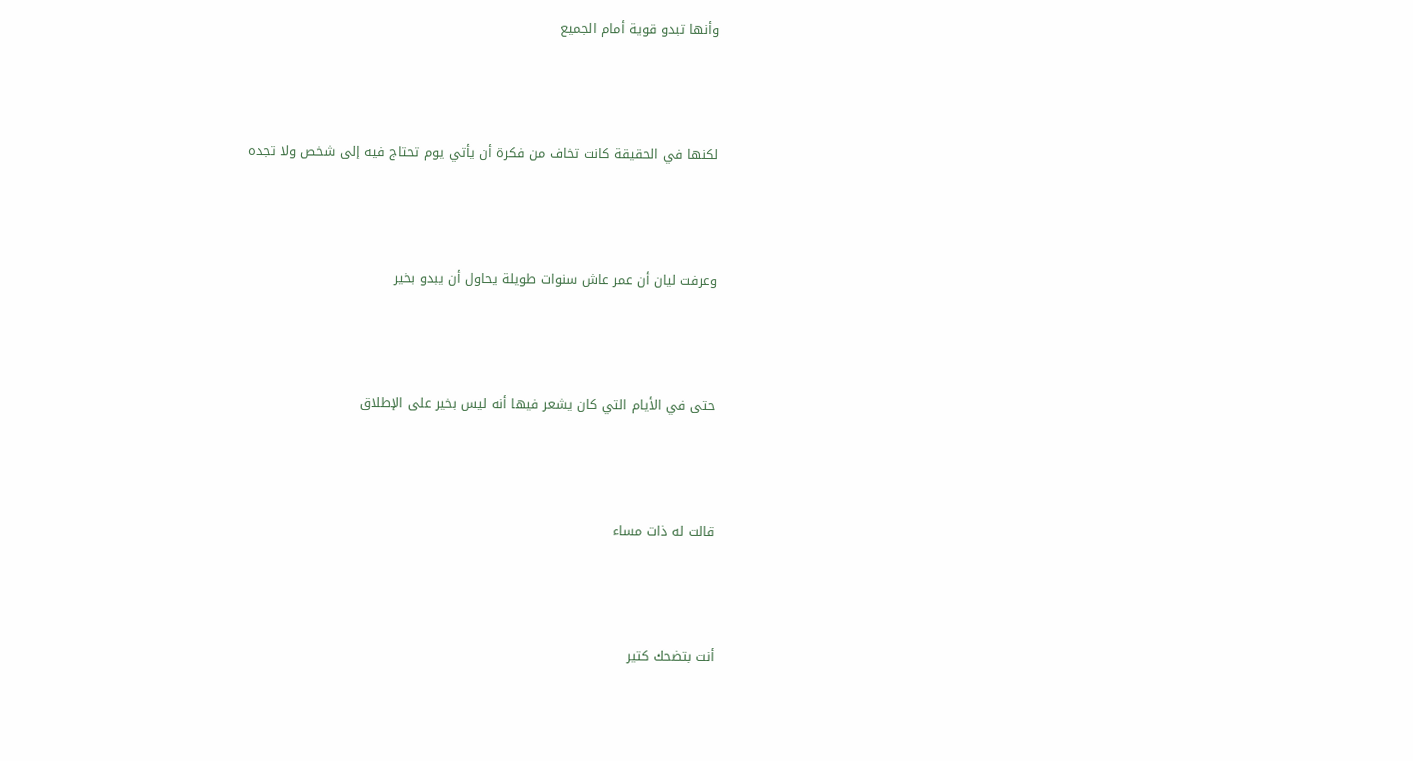وأنها تبدو قوية أمام الجميع



لكنها في الحقيقة كانت تخاف من فكرة أن يأتي يوم تحتاج فيه إلى شخص ولا تجده



وعرفت ليان أن عمر عاش سنوات طويلة يحاول أن يبدو بخير



حتى في الأيام التي كان يشعر فيها أنه ليس بخير على الإطلاق



قالت له ذات مساء



أنت بتضحك كتير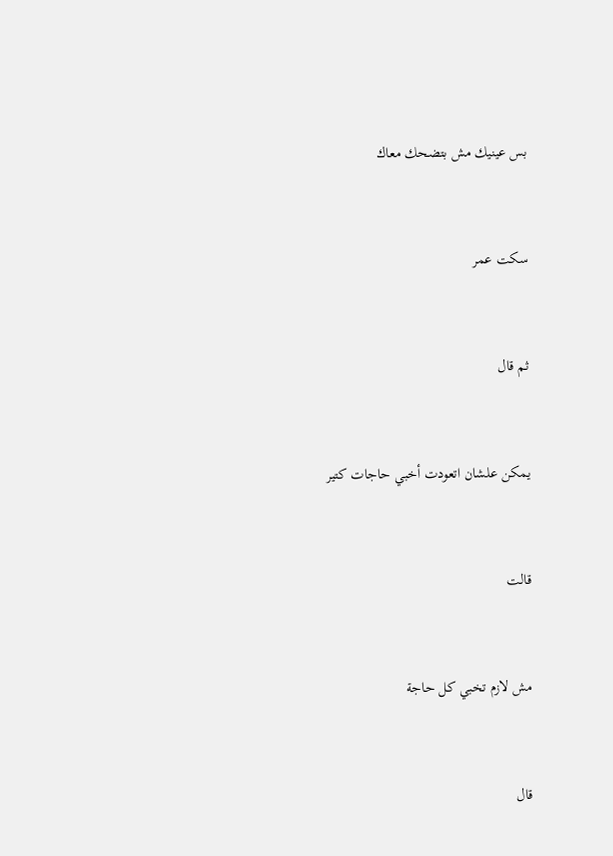بس عينيك مش بتضحك معاك



سكت عمر



ثم قال



يمكن علشان اتعودت أخبي حاجات كتير



قالت



مش لازم تخبي كل حاجة



قال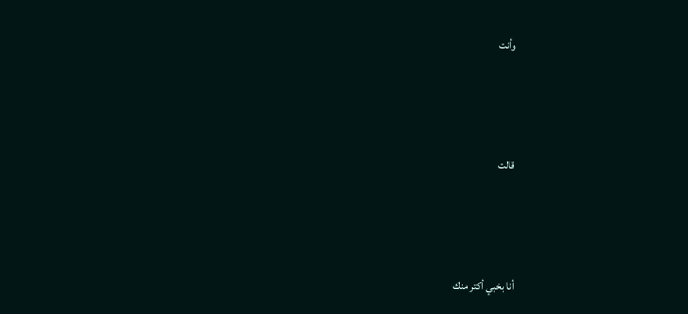وأنت



قالت



أنا بخبي أكتر منك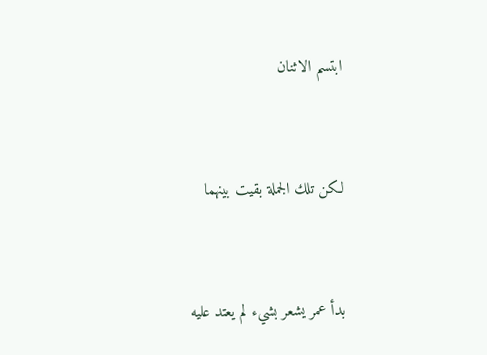ابتسم الاثنان



لكن تلك الجملة بقيت بينهما



بدأ عمر يشعر بشيء لم يعتد عليه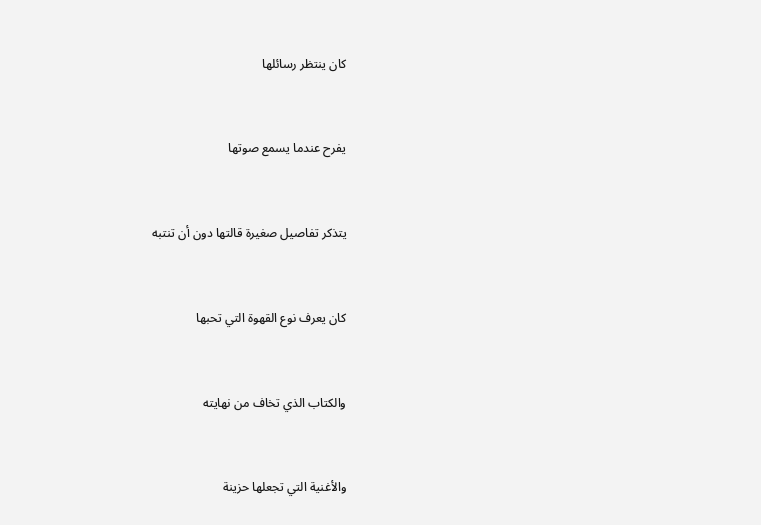كان ينتظر رسائلها



يفرح عندما يسمع صوتها



يتذكر تفاصيل صغيرة قالتها دون أن تنتبه



كان يعرف نوع القهوة التي تحبها



والكتاب الذي تخاف من نهايته



والأغنية التي تجعلها حزينة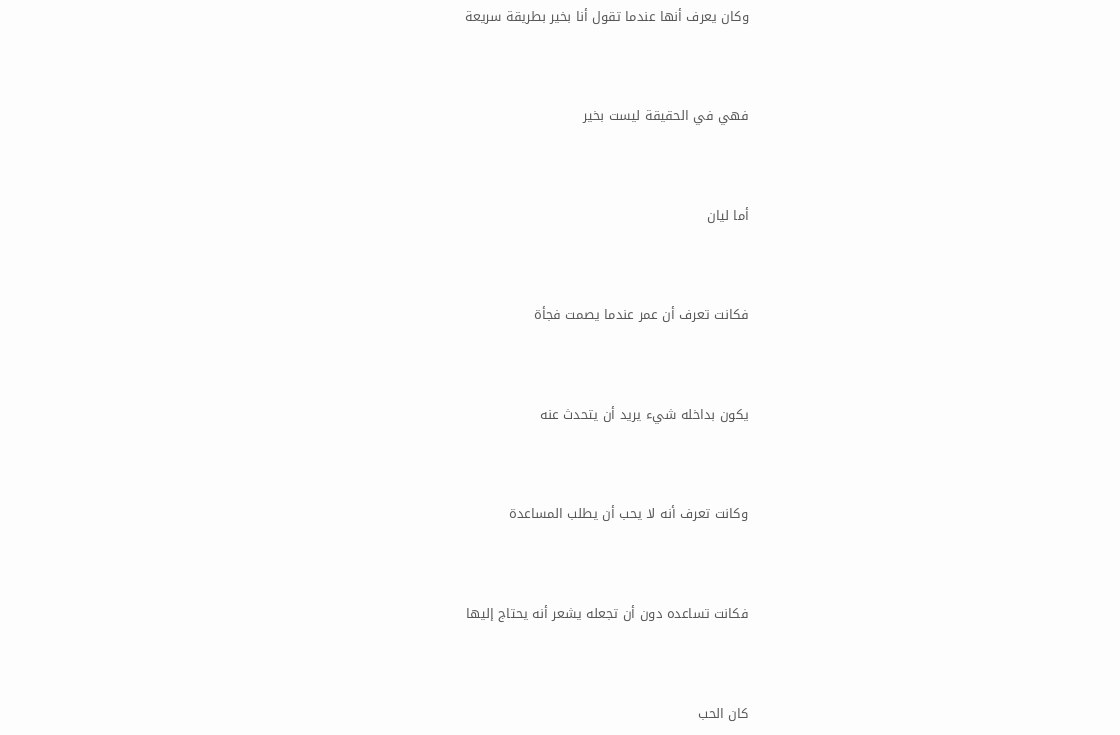وكان يعرف أنها عندما تقول أنا بخير بطريقة سريعة



فهي في الحقيقة ليست بخير



أما ليان



فكانت تعرف أن عمر عندما يصمت فجأة



يكون بداخله شيء يريد أن يتحدث عنه



وكانت تعرف أنه لا يحب أن يطلب المساعدة



فكانت تساعده دون أن تجعله يشعر أنه يحتاج إليها



كان الحب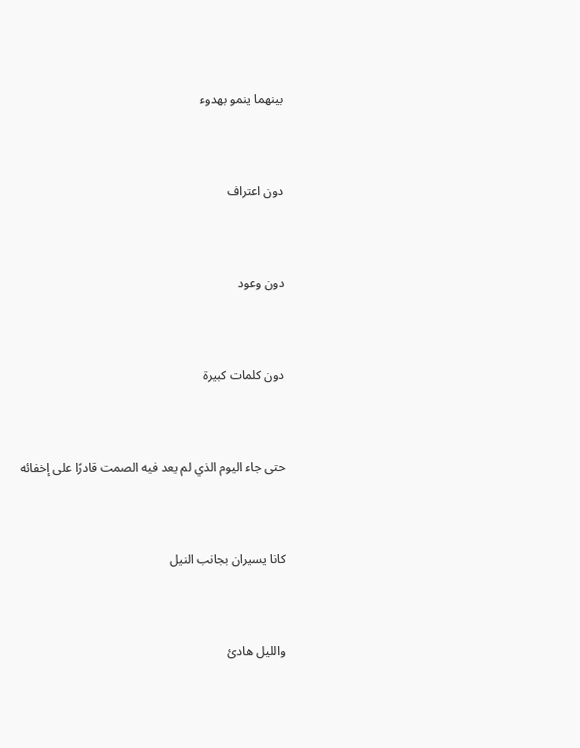بينهما ينمو بهدوء



دون اعتراف



دون وعود



دون كلمات كبيرة



حتى جاء اليوم الذي لم يعد فيه الصمت قادرًا على إخفائه



كانا يسيران بجانب النيل



والليل هادئ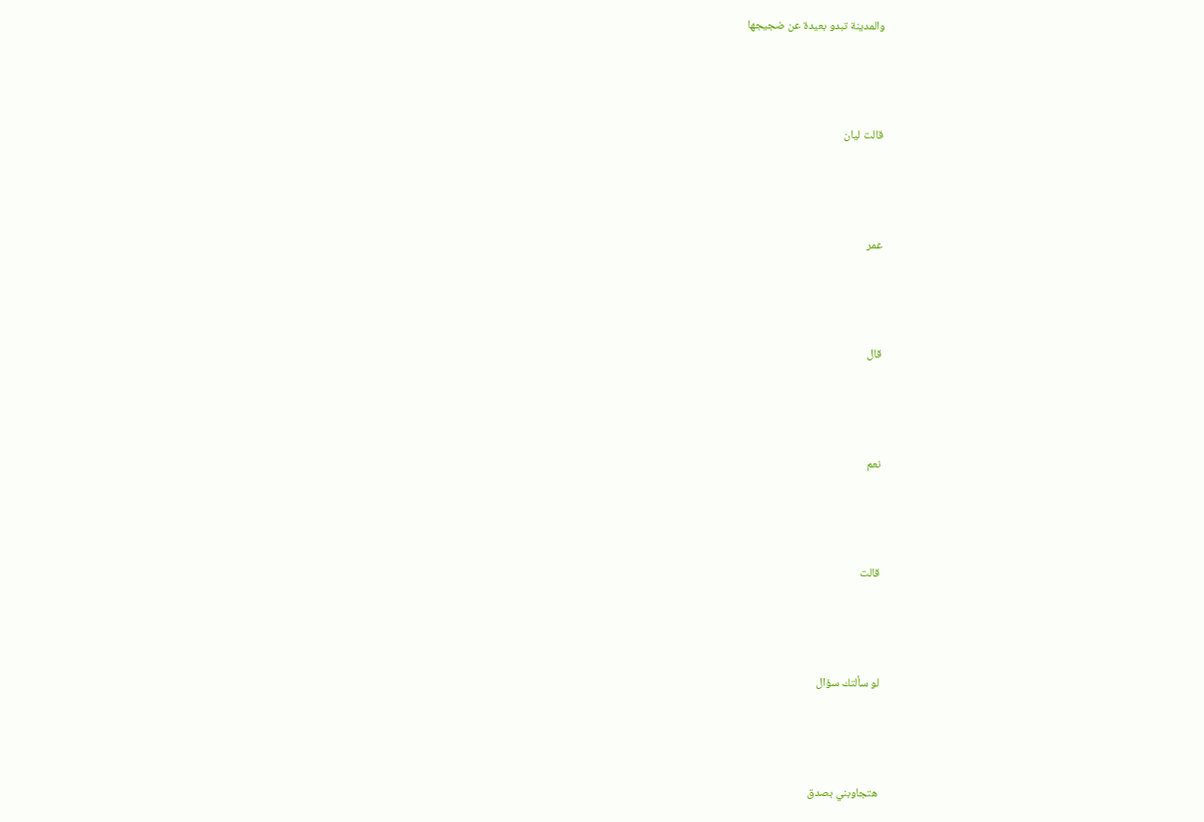والمدينة تبدو بعيدة عن ضجيجها



قالت ليان



عمر



قال



نعم



قالت



لو سألتك سؤال



هتجاوبني بصدق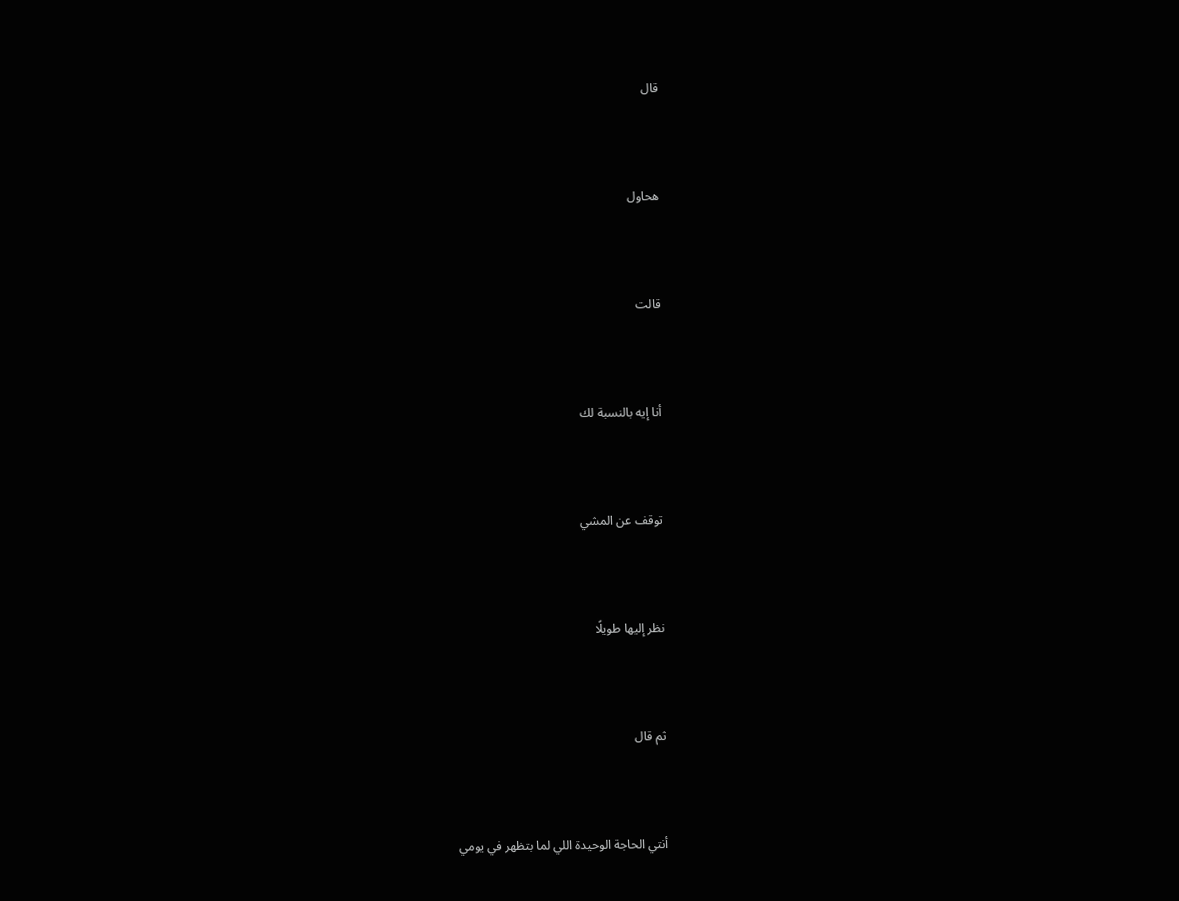قال



هحاول



قالت



أنا إيه بالنسبة لك



توقف عن المشي



نظر إليها طويلًا



ثم قال



أنتي الحاجة الوحيدة اللي لما بتظهر في يومي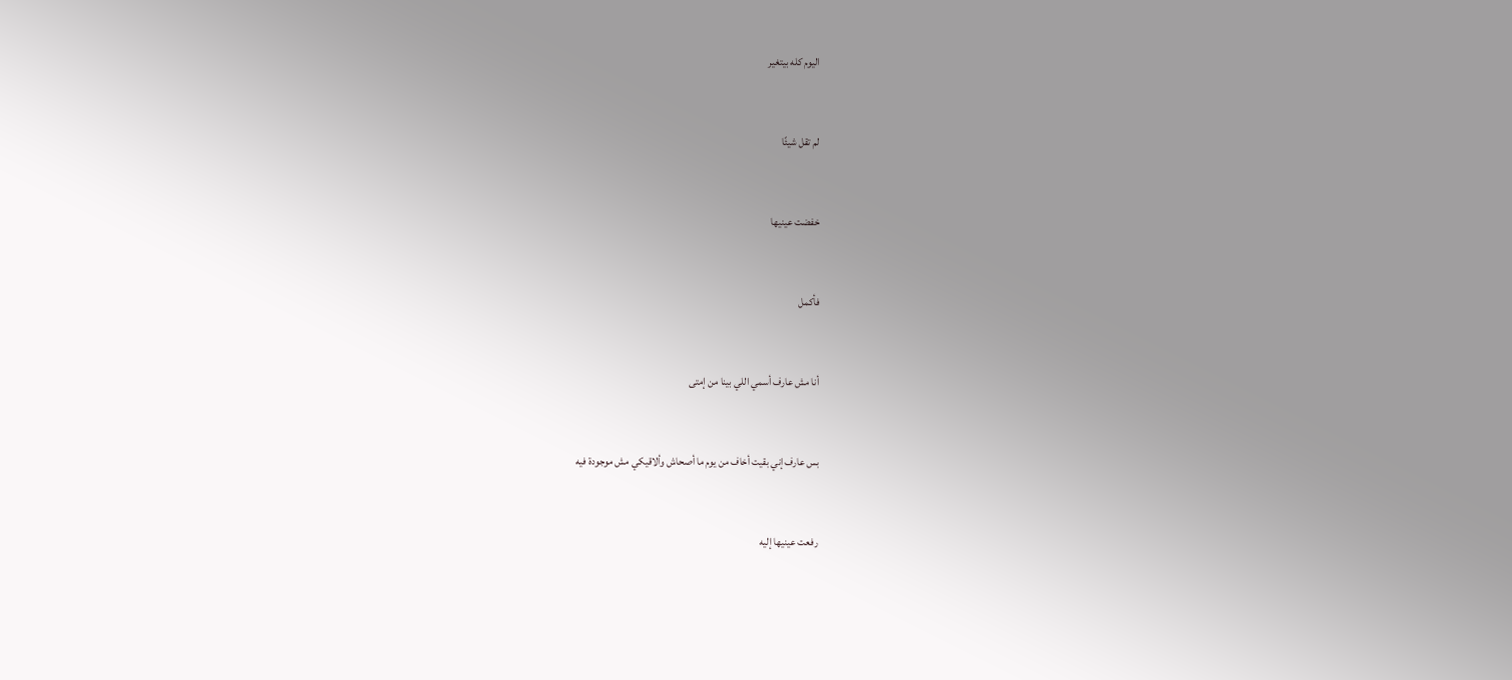اليوم كله بيتغير



لم تقل شيئًا



خفضت عينيها



فأكمل



أنا مش عارف أسمي اللي بينا من إمتى



بس عارف إني بقيت أخاف من يوم ما أصحاش وألاقيكي مش موجودة فيه



رفعت عينيها إليه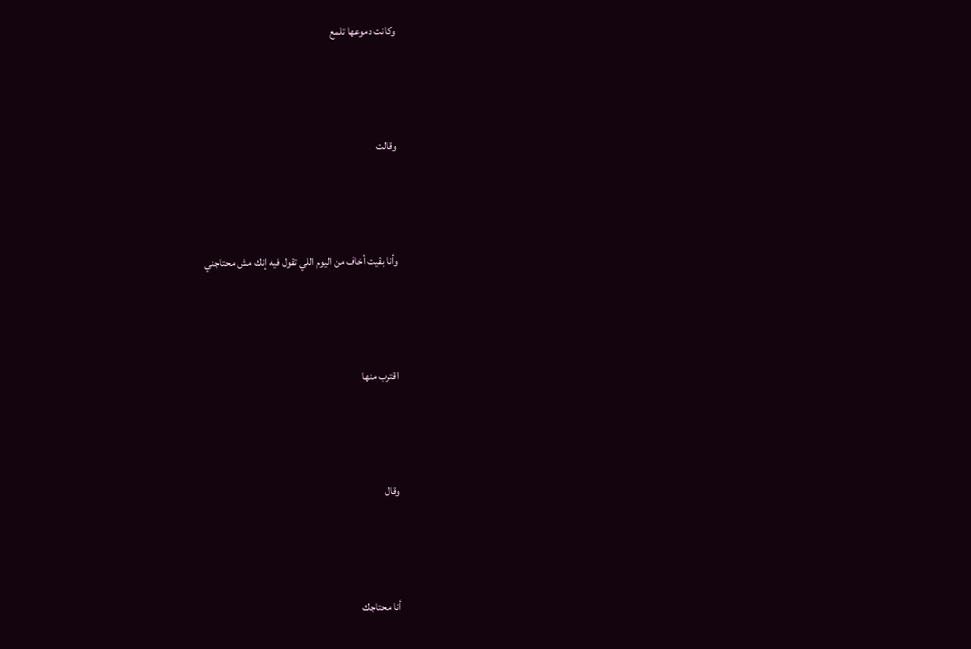وكانت دموعها تلمع



وقالت



وأنا بقيت أخاف من اليوم اللي تقول فيه إنك مش محتاجني



اقترب منها



وقال



أنا محتاجك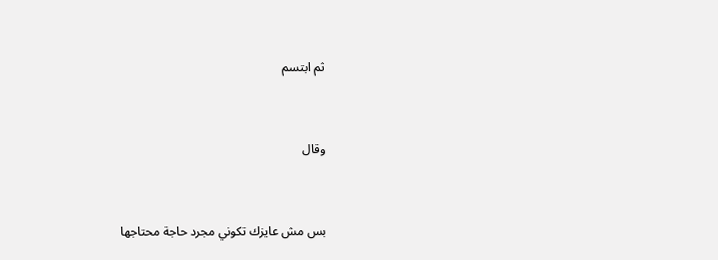ثم ابتسم



وقال



بس مش عايزك تكوني مجرد حاجة محتاجها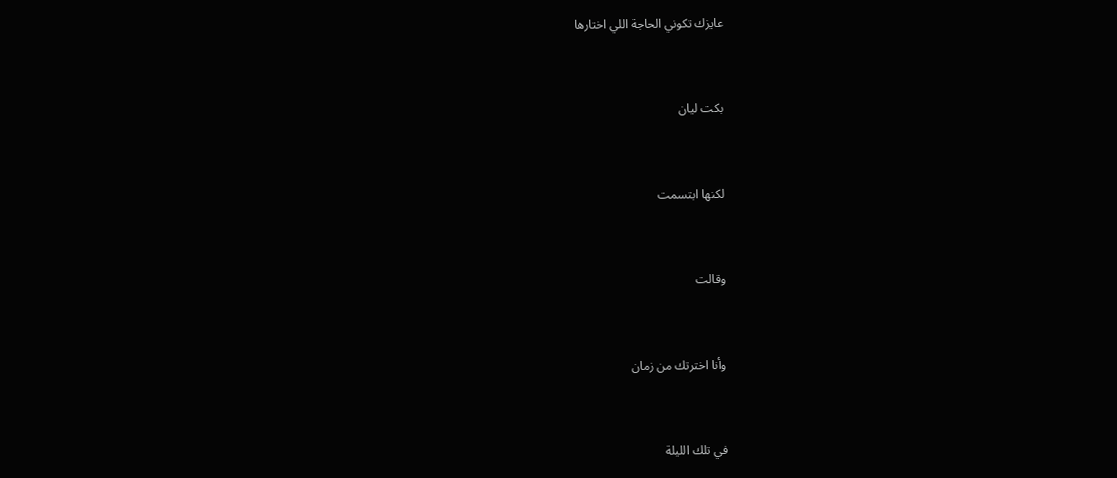عايزك تكوني الحاجة اللي اختارها



بكت ليان



لكنها ابتسمت



وقالت



وأنا اخترتك من زمان



في تلك الليلة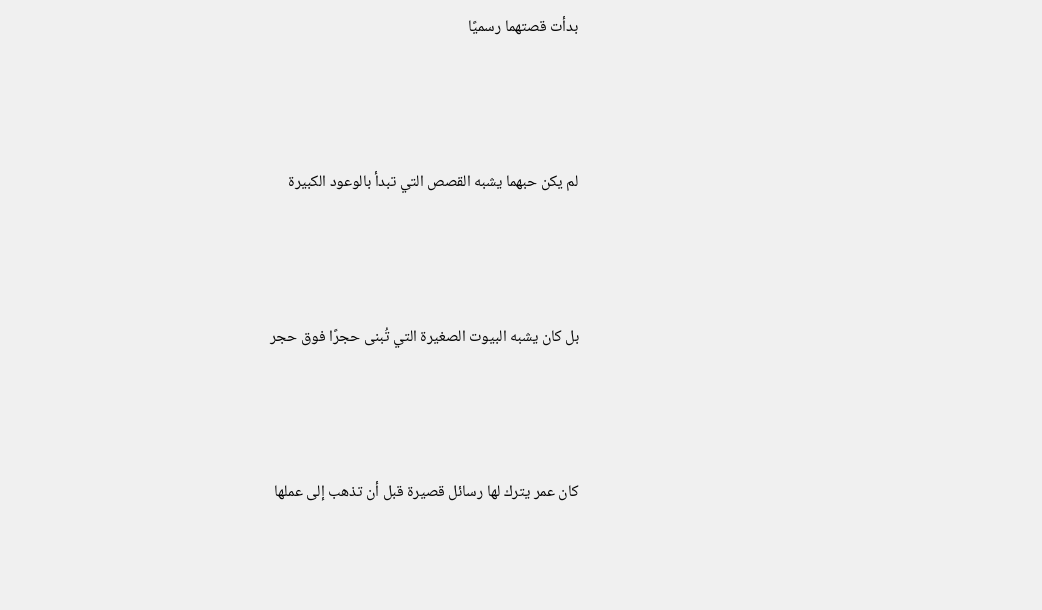بدأت قصتهما رسميًا



لم يكن حبهما يشبه القصص التي تبدأ بالوعود الكبيرة



بل كان يشبه البيوت الصغيرة التي تُبنى حجرًا فوق حجر



كان عمر يترك لها رسائل قصيرة قبل أن تذهب إلى عملها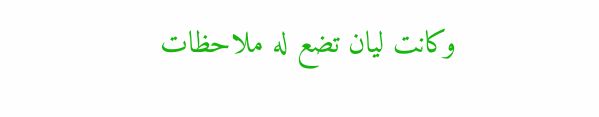وكانت ليان تضع له ملاحظات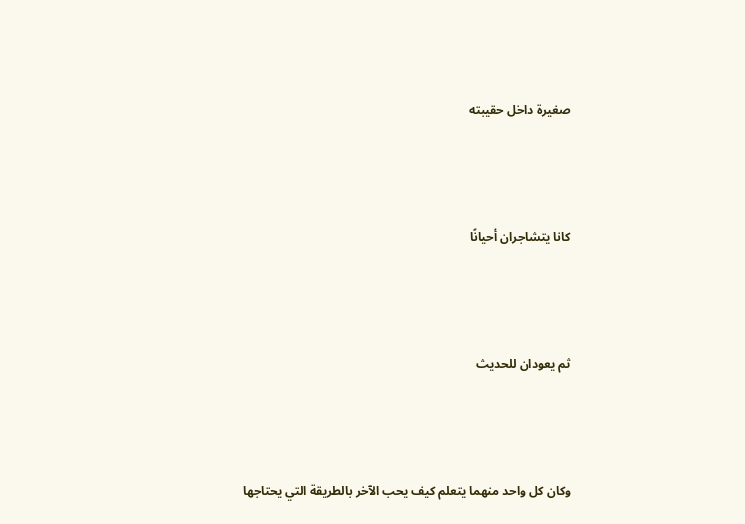صغيرة داخل حقيبته



كانا يتشاجران أحيانًا



ثم يعودان للحديث



وكان كل واحد منهما يتعلم كيف يحب الآخر بالطريقة التي يحتاجها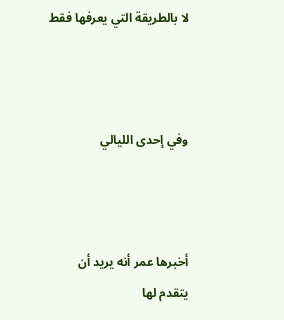لا بالطريقة التي يعرفها فقط



وفي إحدى الليالي



أخبرها عمر أنه يريد أن يتقدم لها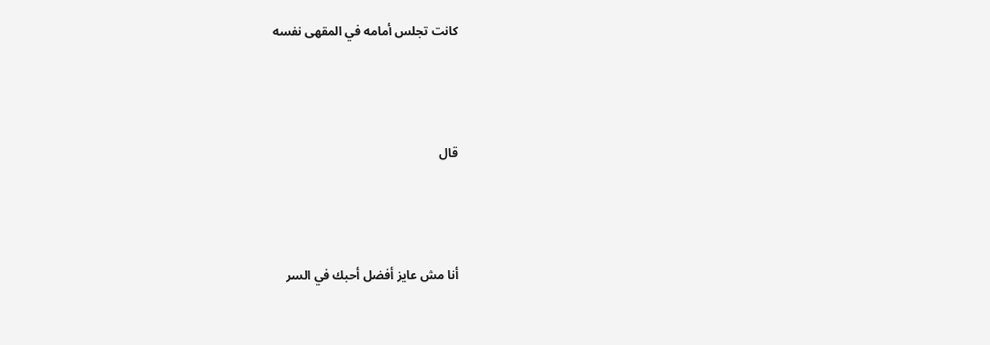كانت تجلس أمامه في المقهى نفسه



قال



أنا مش عايز أفضل أحبك في السر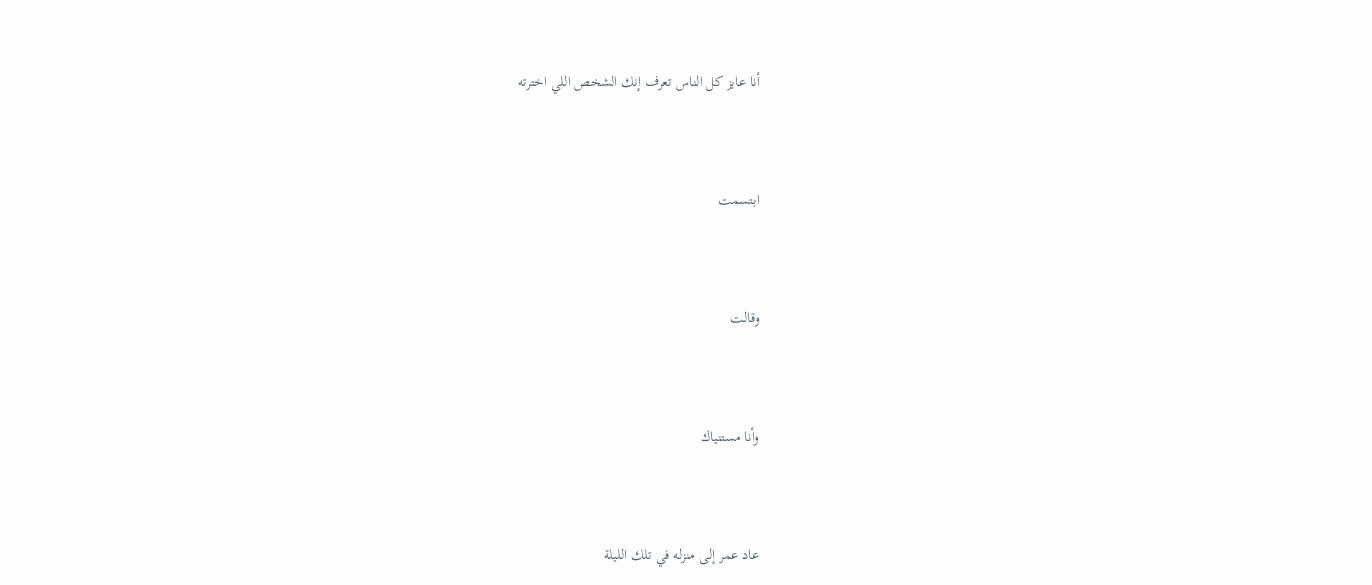أنا عايز كل الناس تعرف إنك الشخص اللي اخترته



ابتسمت



وقالت



وأنا مستنياك



عاد عمر إلى منزله في تلك الليلة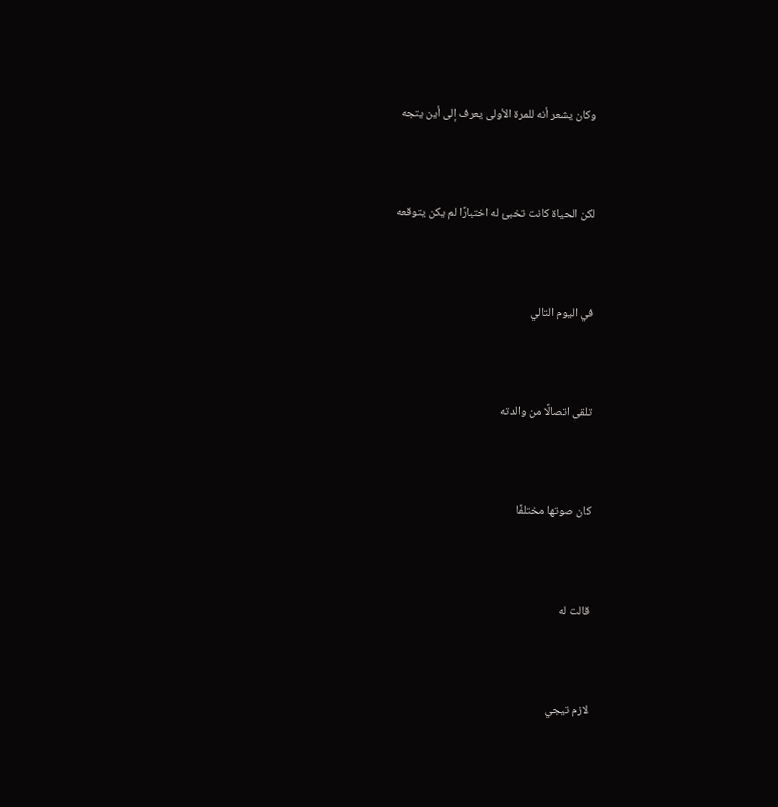وكان يشعر أنه للمرة الأولى يعرف إلى أين يتجه



لكن الحياة كانت تخبئ له اختبارًا لم يكن يتوقعه



في اليوم التالي



تلقى اتصالًا من والدته



كان صوتها مختلفًا



قالت له



لازم تيجي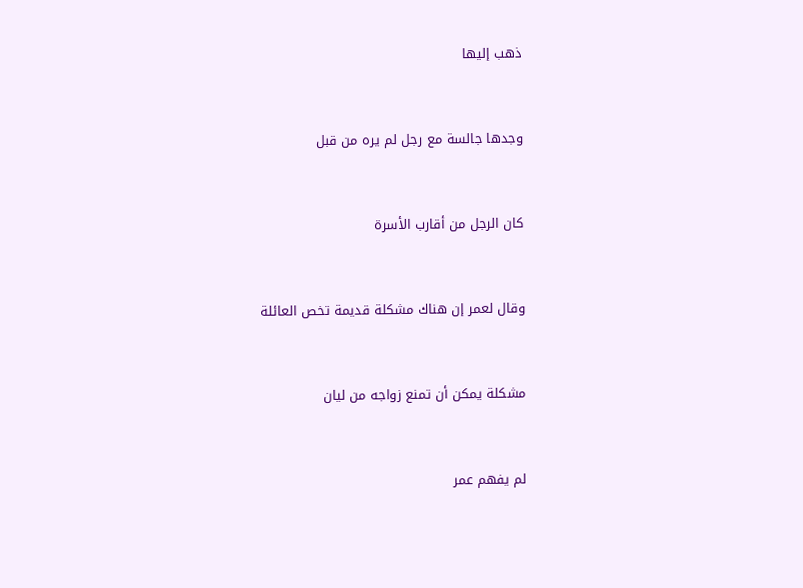ذهب إليها



وجدها جالسة مع رجل لم يره من قبل



كان الرجل من أقارب الأسرة



وقال لعمر إن هناك مشكلة قديمة تخص العائلة



مشكلة يمكن أن تمنع زواجه من ليان



لم يفهم عمر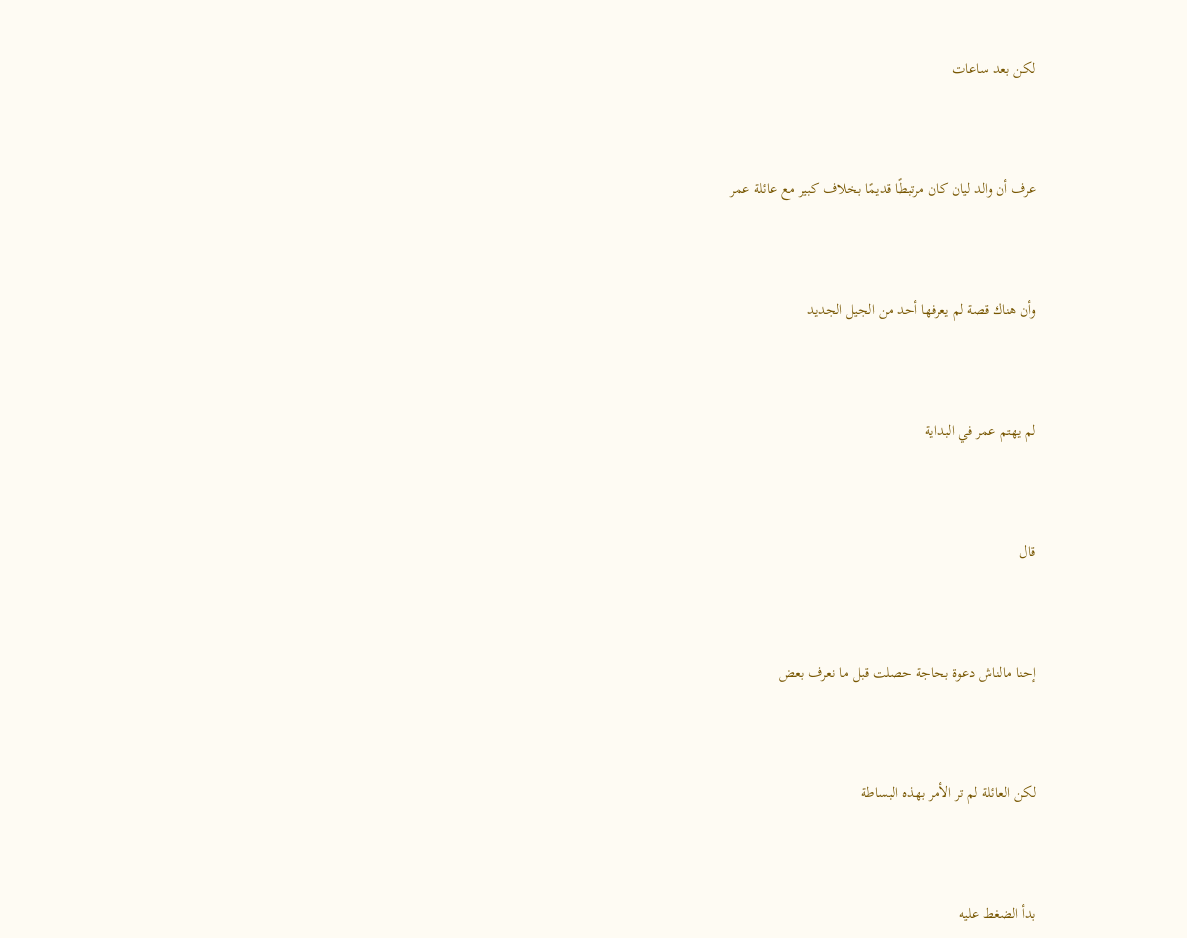لكن بعد ساعات



عرف أن والد ليان كان مرتبطًا قديمًا بخلاف كبير مع عائلة عمر



وأن هناك قصة لم يعرفها أحد من الجيل الجديد



لم يهتم عمر في البداية



قال



إحنا مالناش دعوة بحاجة حصلت قبل ما نعرف بعض



لكن العائلة لم تر الأمر بهذه البساطة



بدأ الضغط عليه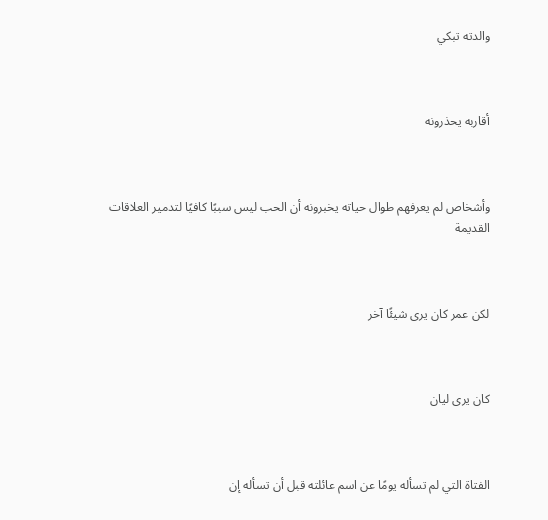والدته تبكي



أقاربه يحذرونه



وأشخاص لم يعرفهم طوال حياته يخبرونه أن الحب ليس سببًا كافيًا لتدمير العلاقات القديمة



لكن عمر كان يرى شيئًا آخر



كان يرى ليان



الفتاة التي لم تسأله يومًا عن اسم عائلته قبل أن تسأله إن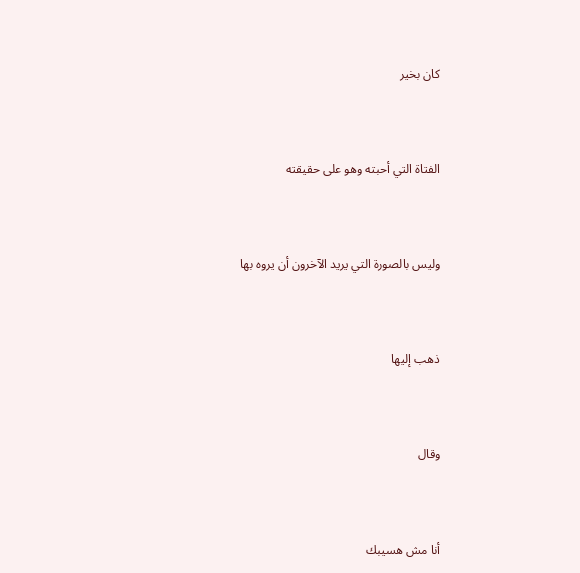كان بخير



الفتاة التي أحبته وهو على حقيقته



وليس بالصورة التي يريد الآخرون أن يروه بها



ذهب إليها



وقال



أنا مش هسيبك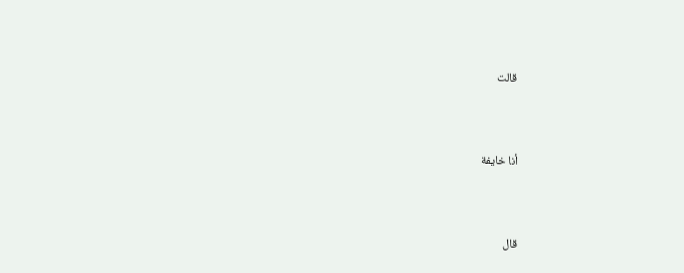قالت



أنا خايفة



قال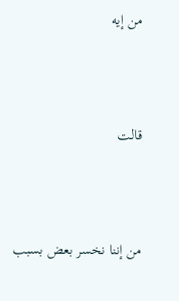من إيه



قالت



من إننا نخسر بعض بسبب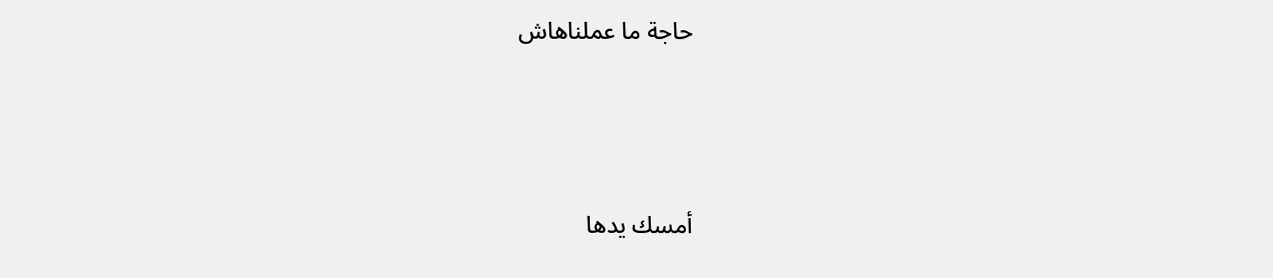حاجة ما عملناهاش



أمسك يدها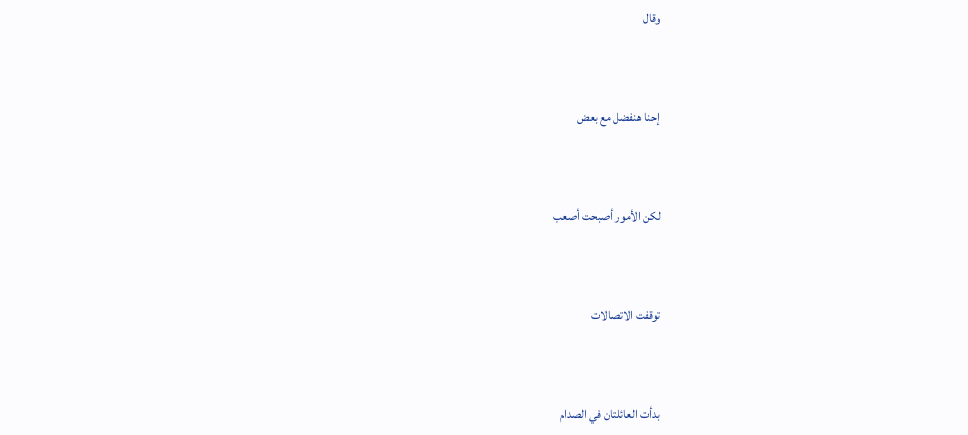وقال



إحنا هنفضل مع بعض



لكن الأمور أصبحت أصعب



توقفت الاتصالات



بدأت العائلتان في الصدام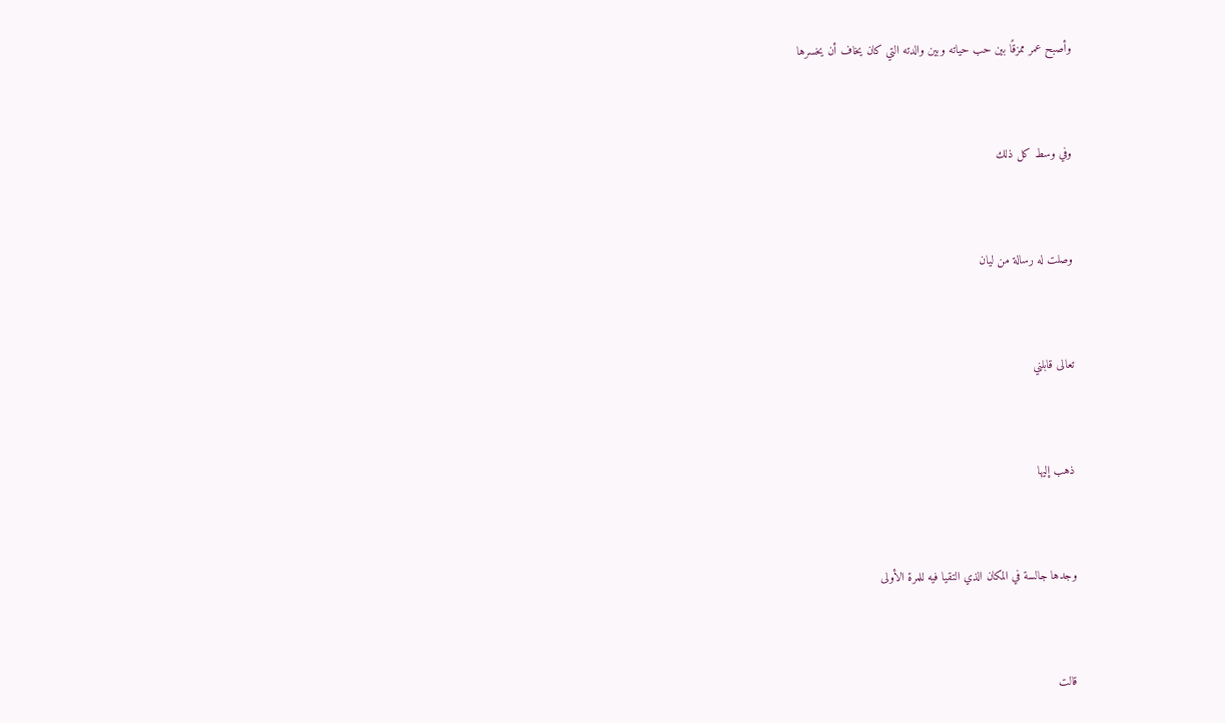وأصبح عمر ممزقًا بين حب حياته وبين والدته التي كان يخاف أن يخسرها



وفي وسط كل ذلك



وصلت له رسالة من ليان



تعالى قابلني



ذهب إليها



وجدها جالسة في المكان الذي التقيا فيه للمرة الأولى



قالت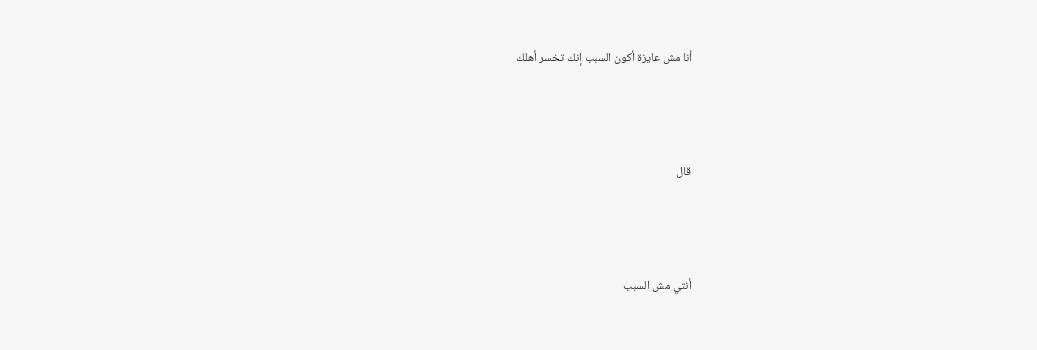أنا مش عايزة أكون السبب إنك تخسر أهلك



قال



أنتي مش السبب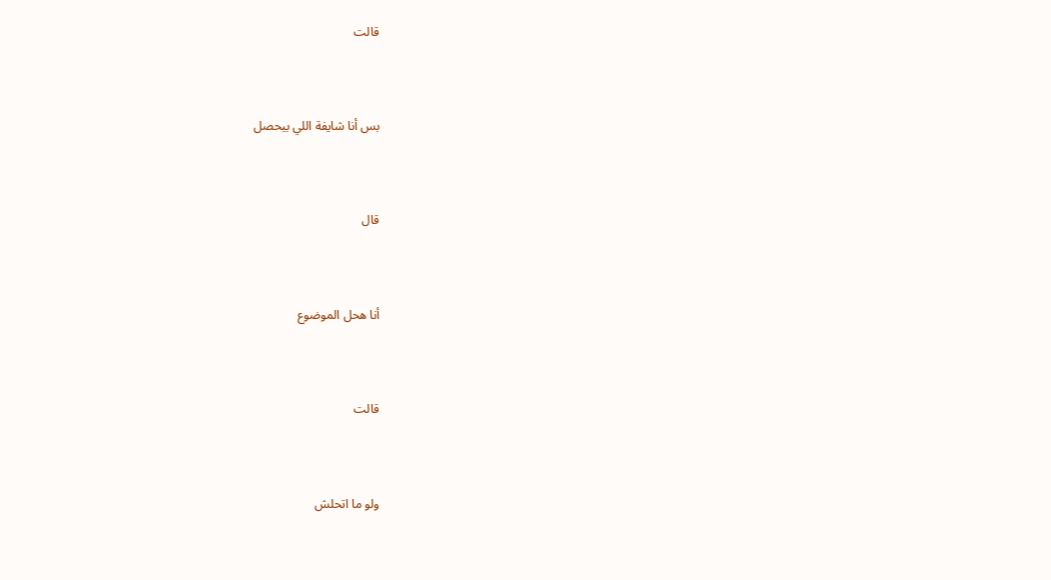قالت



بس أنا شايفة اللي بيحصل



قال



أنا هحل الموضوع



قالت



ولو ما اتحلش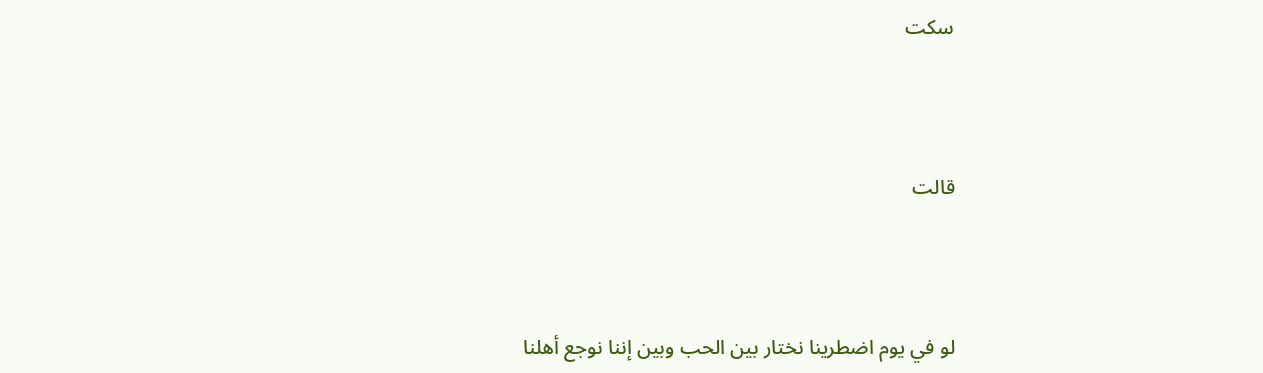سكت



قالت



لو في يوم اضطرينا نختار بين الحب وبين إننا نوجع أهلنا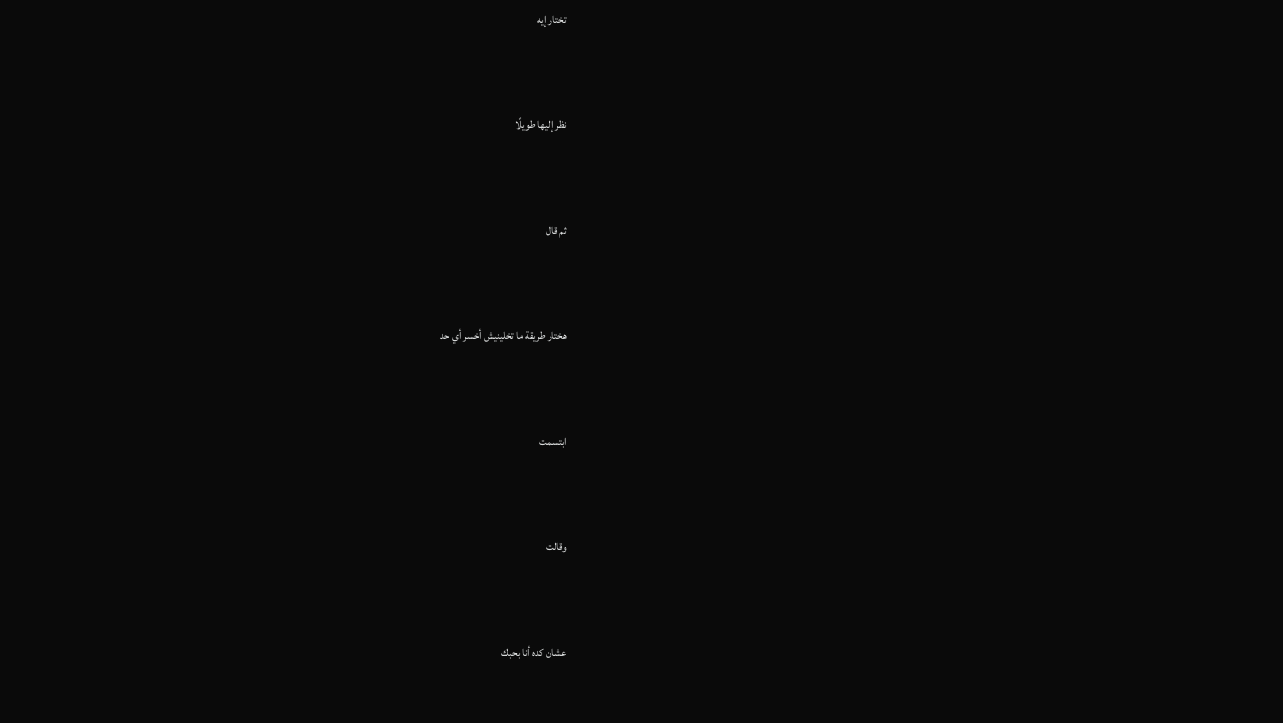تختار إيه



نظر إليها طويلًا



ثم قال



هختار طريقة ما تخلينيش أخسر أي حد



ابتسمت



وقالت



عشان كده أنا بحبك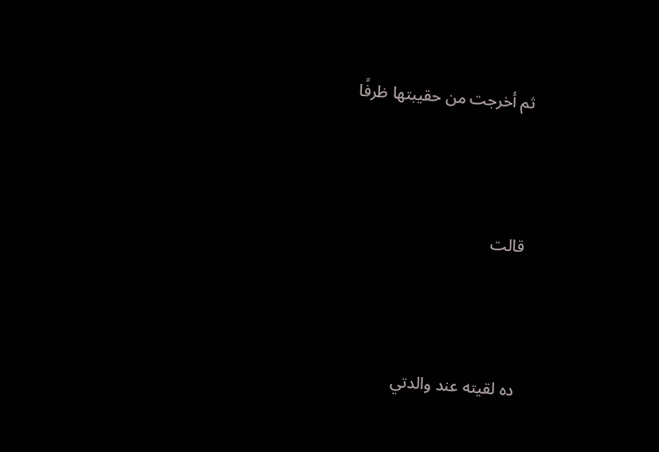ثم أخرجت من حقيبتها ظرفًا



قالت



ده لقيته عند والدتي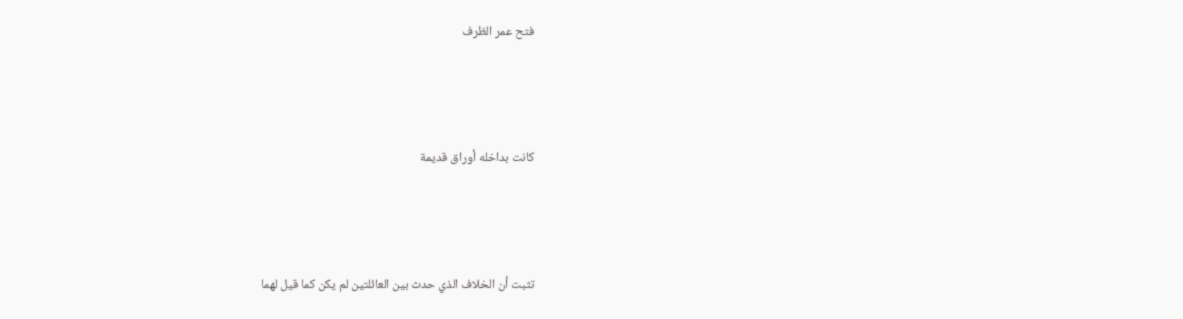فتح عمر الظرف



كانت بداخله أوراق قديمة



تثبت أن الخلاف الذي حدث بين العائلتين لم يكن كما قيل لهما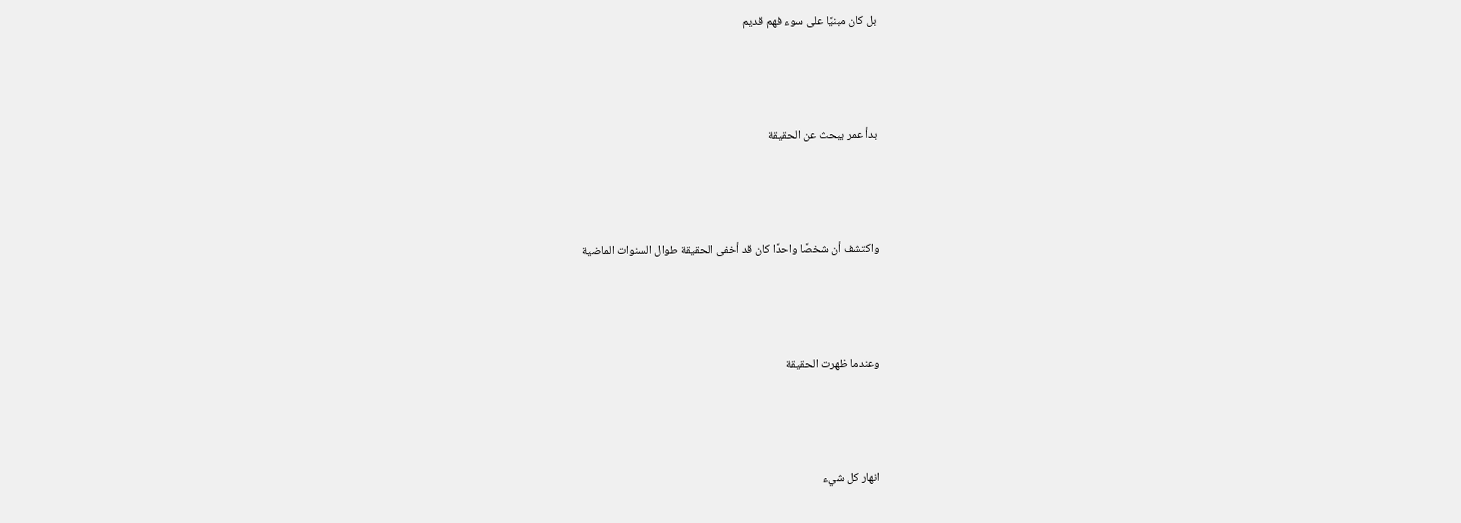بل كان مبنيًا على سوء فهم قديم



بدأ عمر يبحث عن الحقيقة



واكتشف أن شخصًا واحدًا كان قد أخفى الحقيقة طوال السنوات الماضية



وعندما ظهرت الحقيقة



انهار كل شيء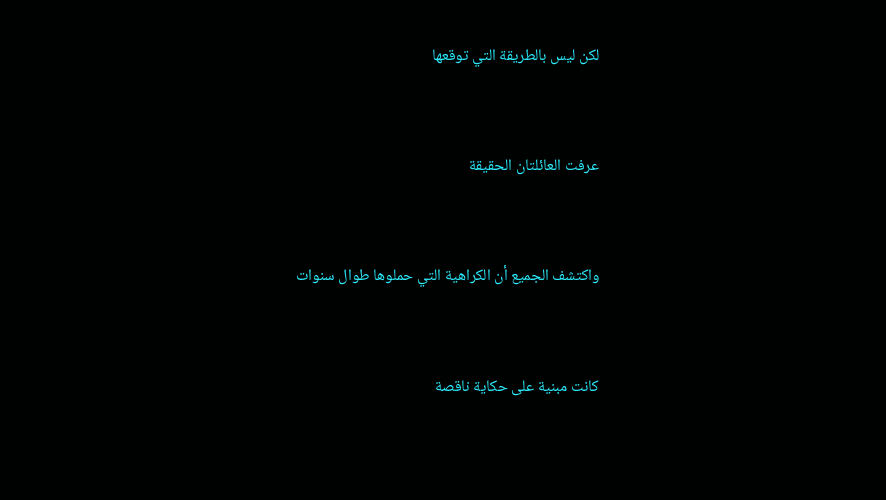لكن ليس بالطريقة التي توقعها



عرفت العائلتان الحقيقة



واكتشف الجميع أن الكراهية التي حملوها طوال سنوات



كانت مبنية على حكاية ناقصة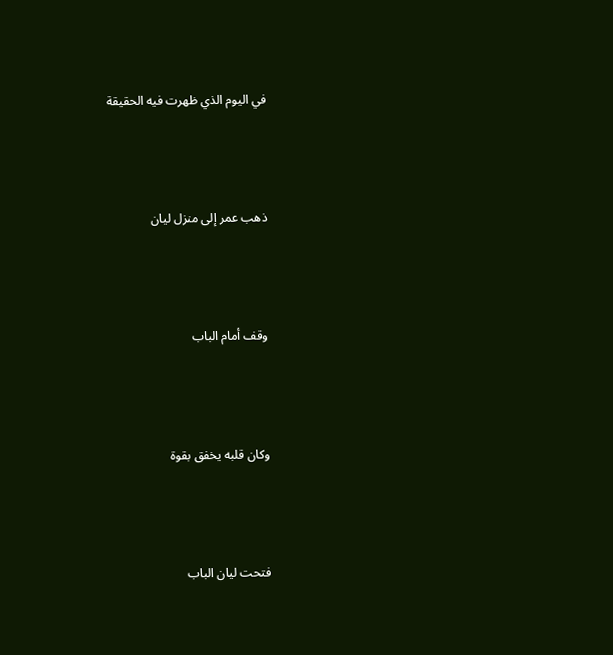في اليوم الذي ظهرت فيه الحقيقة



ذهب عمر إلى منزل ليان



وقف أمام الباب



وكان قلبه يخفق بقوة



فتحت ليان الباب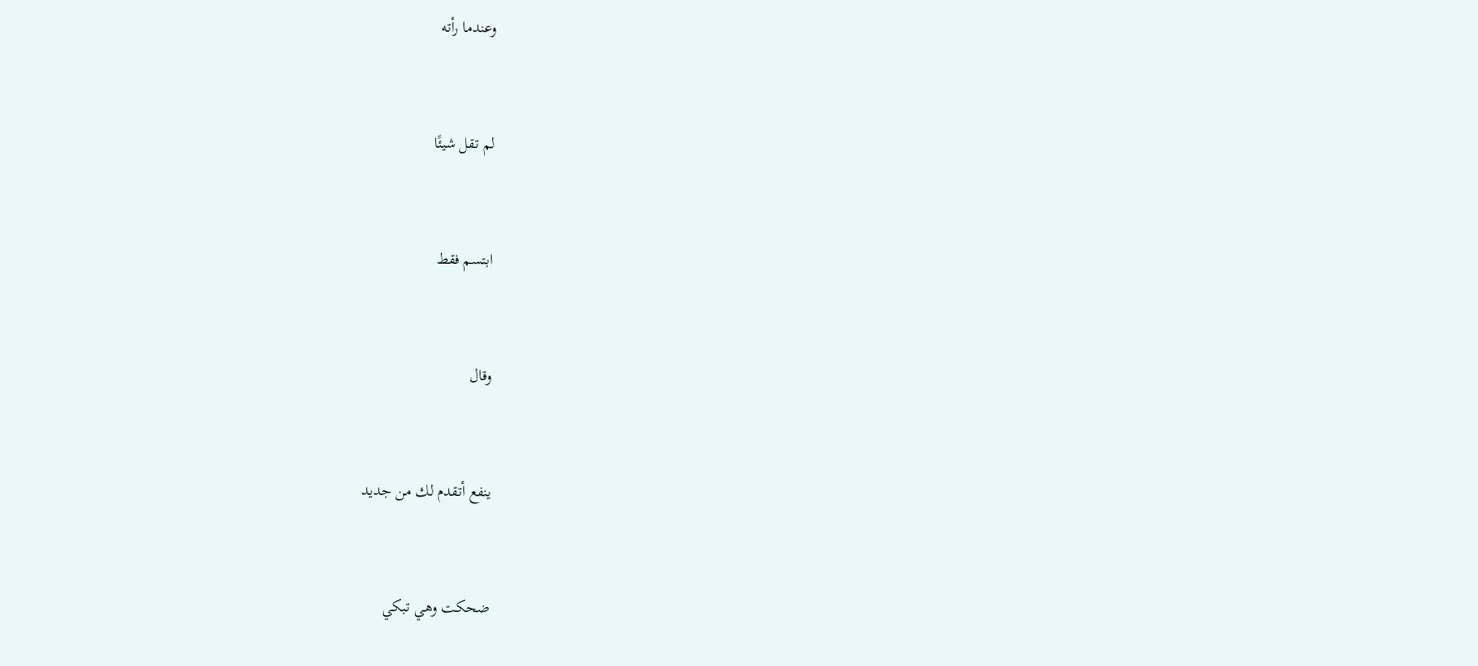وعندما رأته



لم تقل شيئًا



ابتسم فقط



وقال



ينفع أتقدم لك من جديد



ضحكت وهي تبكي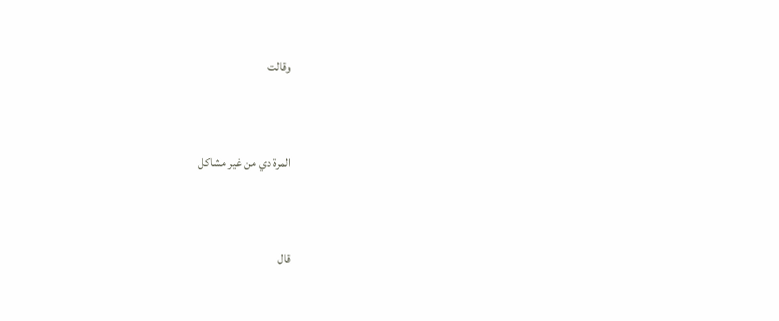وقالت



المرة دي من غير مشاكل



قال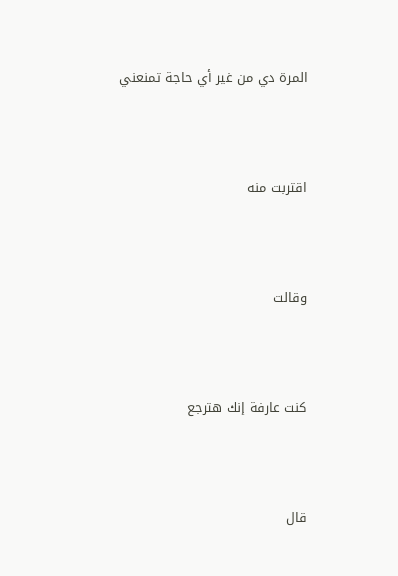المرة دي من غير أي حاجة تمنعني



اقتربت منه



وقالت



كنت عارفة إنك هترجع



قال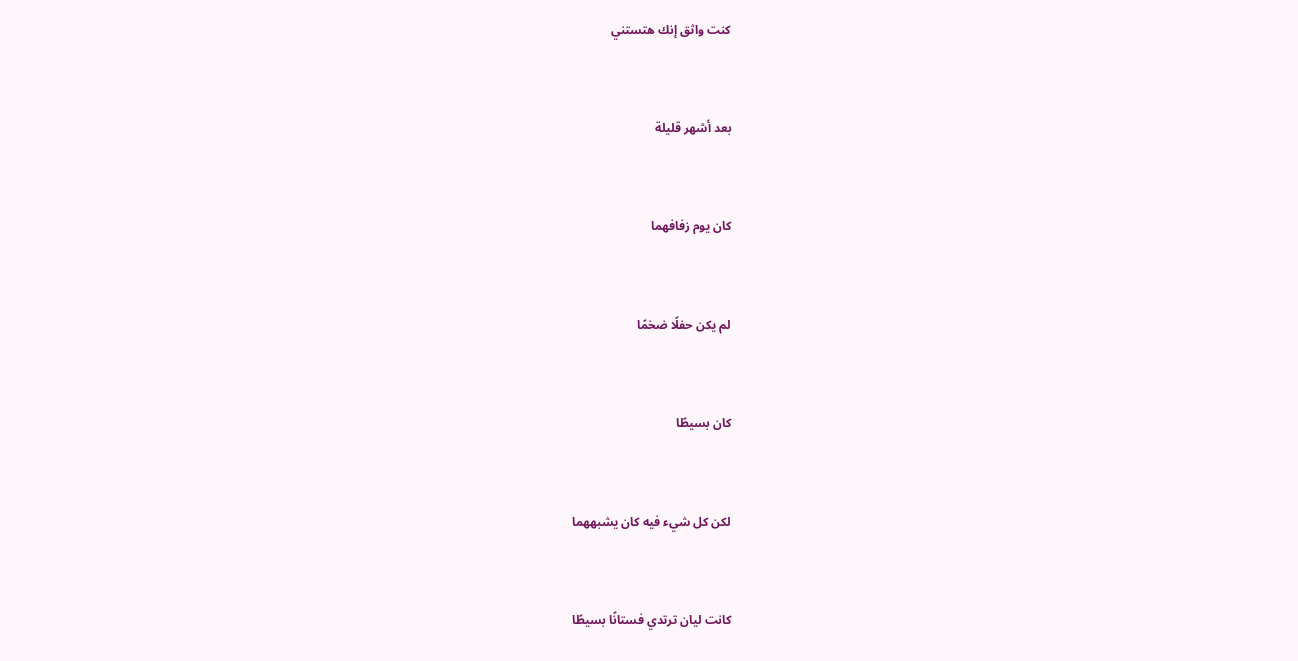كنت واثق إنك هتستني



بعد أشهر قليلة



كان يوم زفافهما



لم يكن حفلًا ضخمًا



كان بسيطًا



لكن كل شيء فيه كان يشبههما



كانت ليان ترتدي فستانًا بسيطًا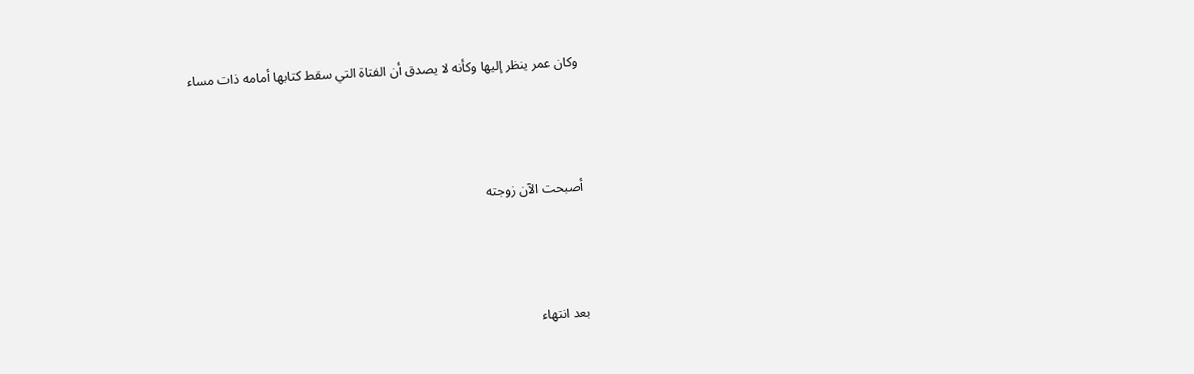وكان عمر ينظر إليها وكأنه لا يصدق أن الفتاة التي سقط كتابها أمامه ذات مساء



أصبحت الآن زوجته



بعد انتهاء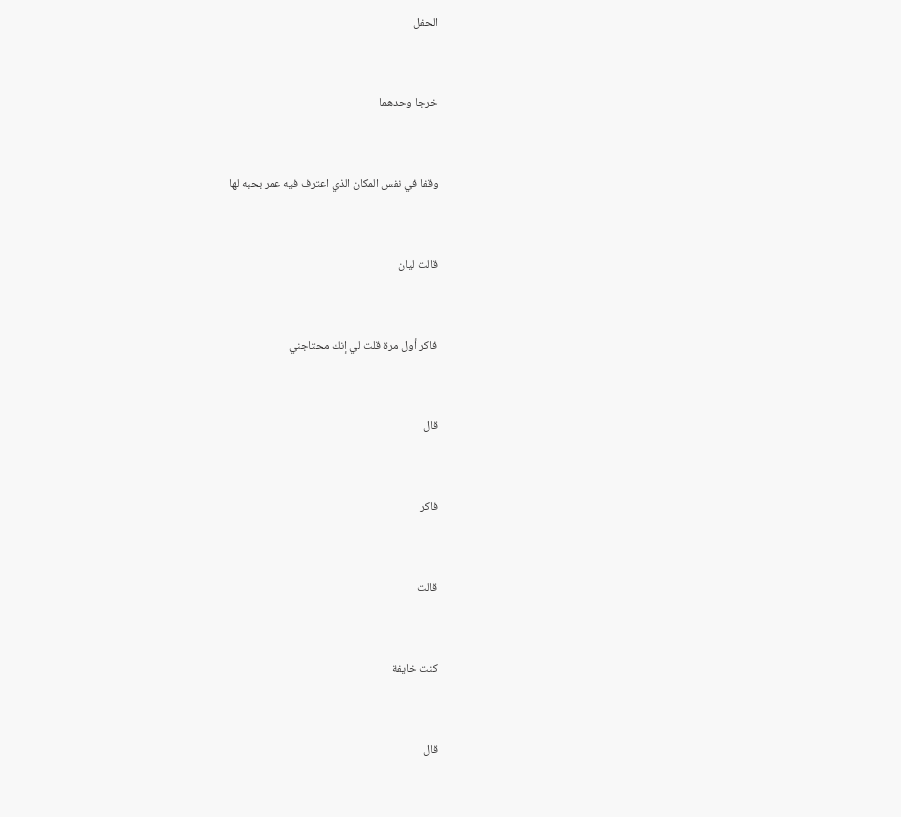الحفل



خرجا وحدهما



وقفا في نفس المكان الذي اعترف فيه عمر بحبه لها



قالت ليان



فاكر أول مرة قلت لي إنك محتاجني



قال



فاكر



قالت



كنت خايفة



قال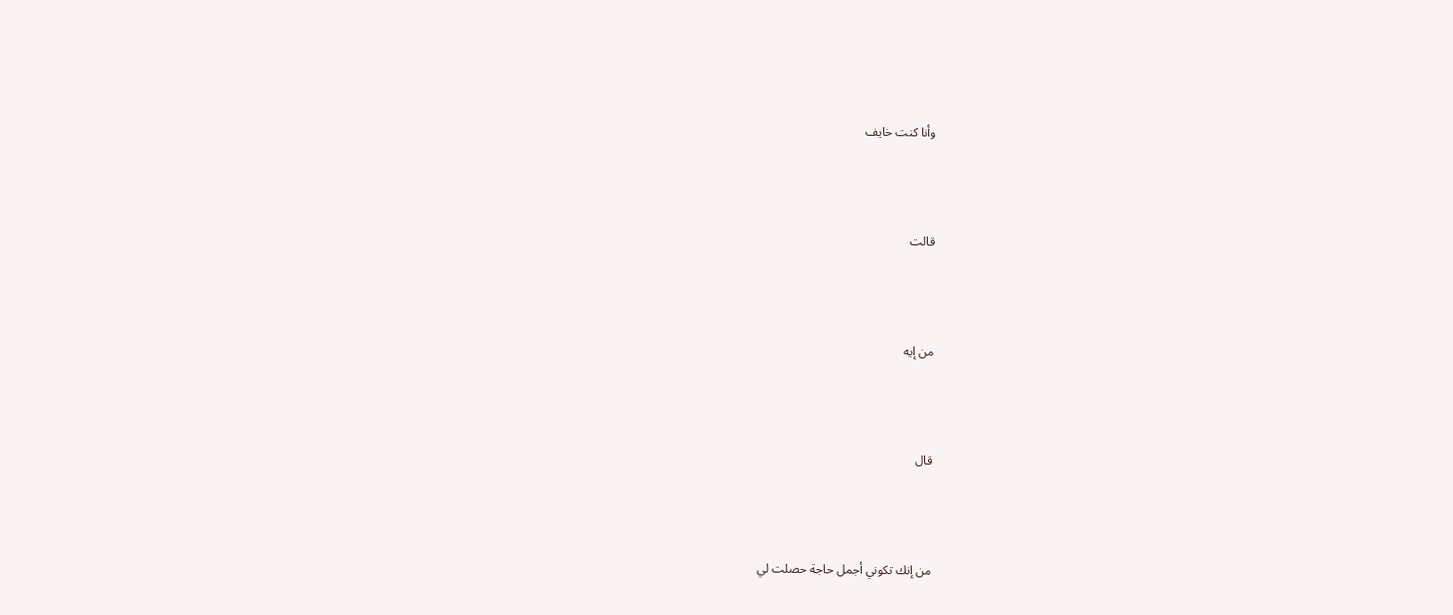وأنا كنت خايف



قالت



من إيه



قال



من إنك تكوني أجمل حاجة حصلت لي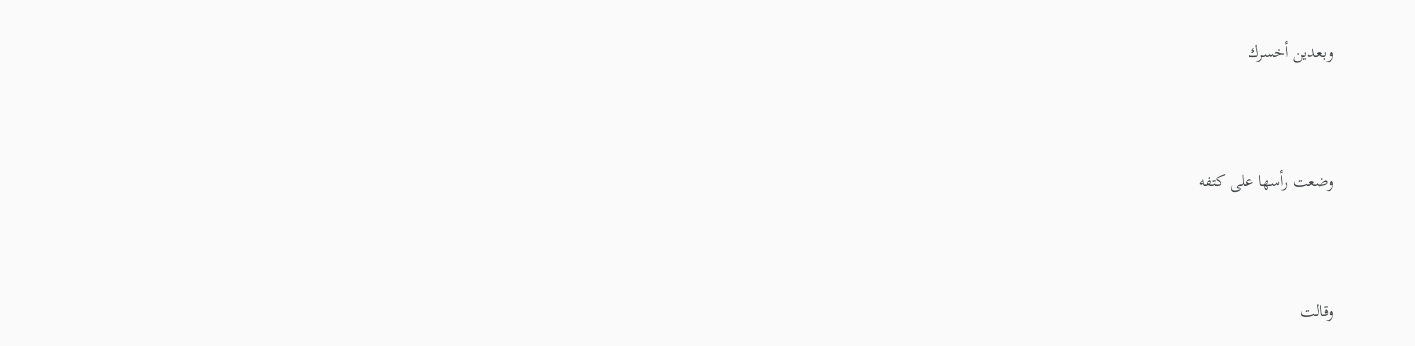وبعدين أخسرك



وضعت رأسها على كتفه



وقالت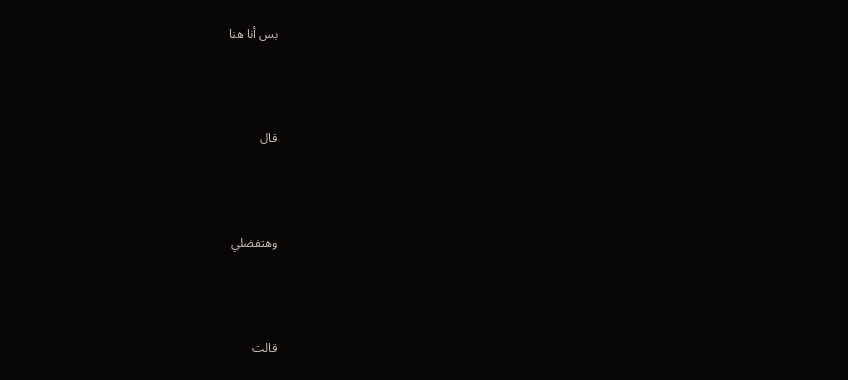بس أنا هنا



قال



وهتفضلي



قالت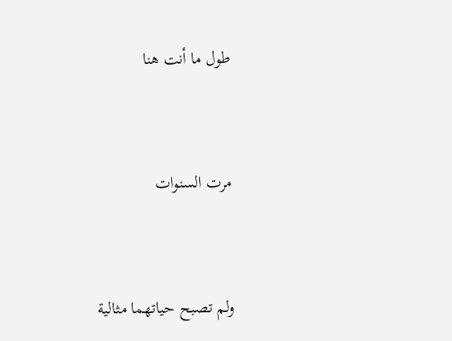طول ما أنت هنا



مرت السنوات



ولم تصبح حياتهما مثالية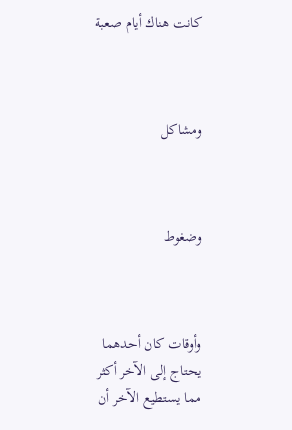كانت هناك أيام صعبة



ومشاكل



وضغوط



وأوقات كان أحدهما يحتاج إلى الآخر أكثر مما يستطيع الآخر أن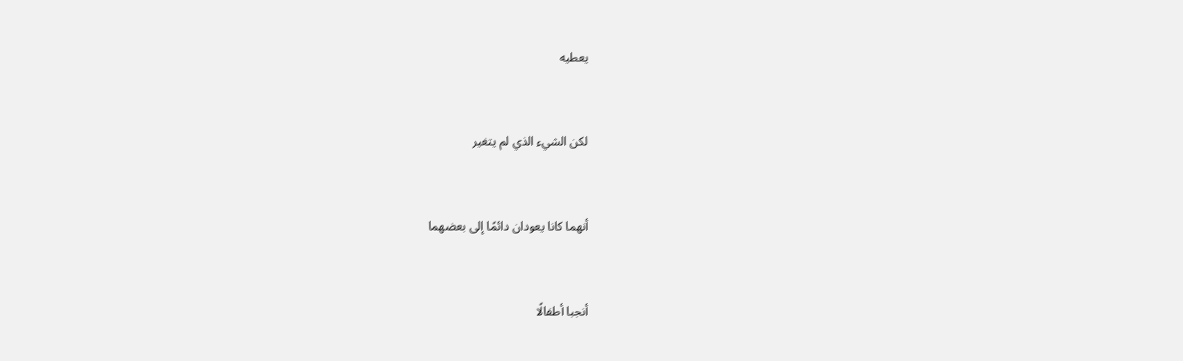يعطيه



لكن الشيء الذي لم يتغير



أنهما كانا يعودان دائمًا إلى بعضهما



أنجبا أطفالًا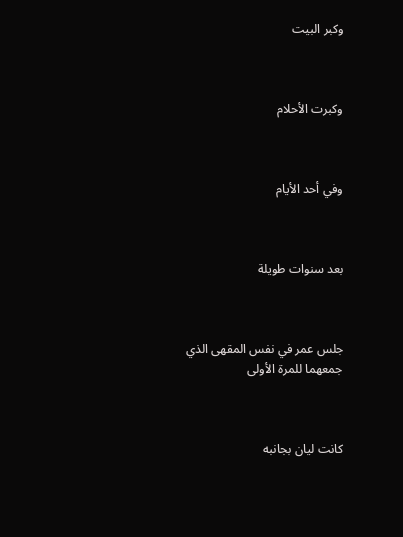وكبر البيت



وكبرت الأحلام



وفي أحد الأيام



بعد سنوات طويلة



جلس عمر في نفس المقهى الذي جمعهما للمرة الأولى



كانت ليان بجانبه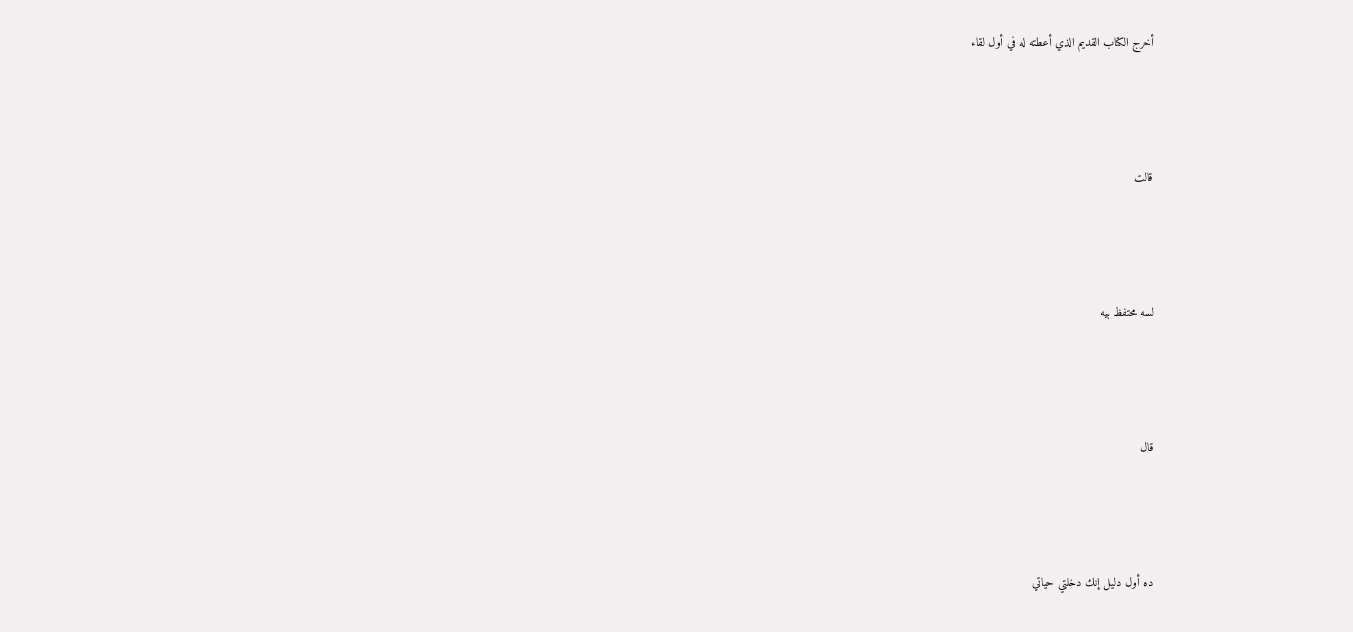أخرج الكتاب القديم الذي أعطته له في أول لقاء



قالت



لسه محتفظ بيه



قال



ده أول دليل إنك دخلتي حياتي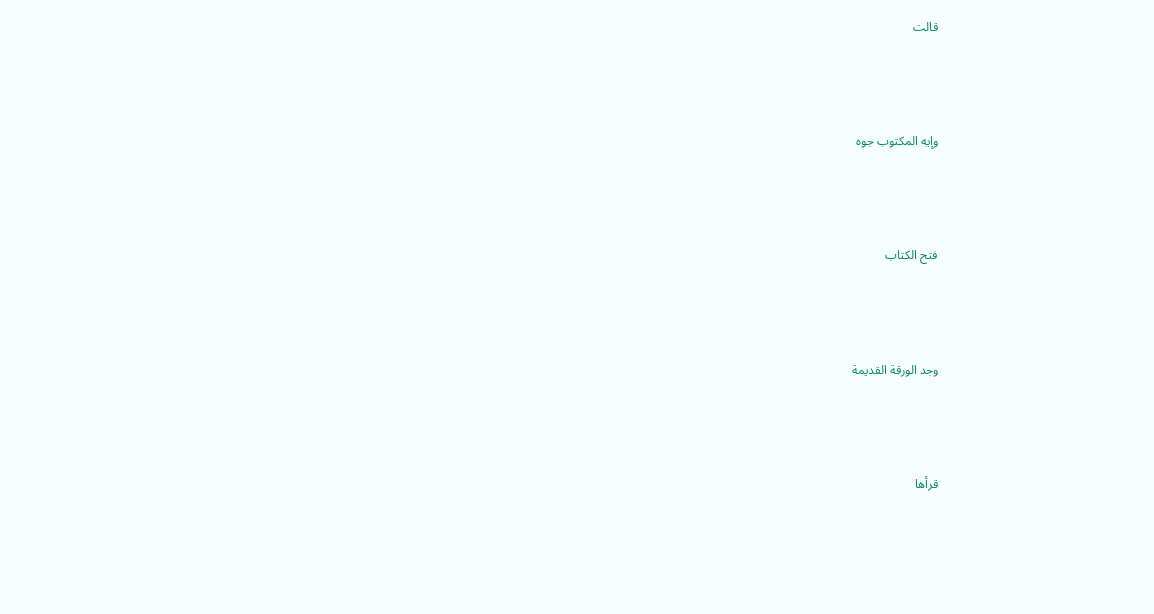قالت



وإيه المكتوب جوه



فتح الكتاب



وجد الورقة القديمة



قرأها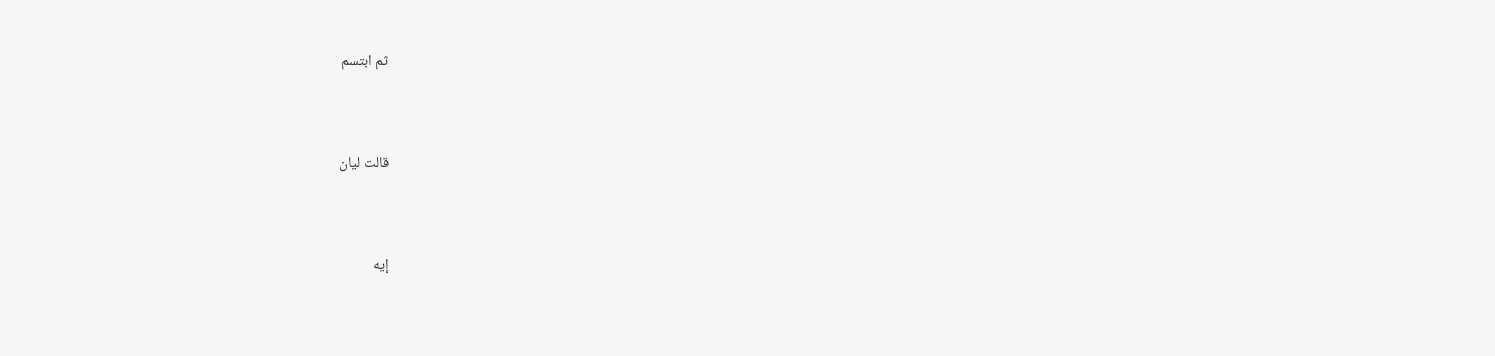ثم ابتسم



قالت ليان



إيه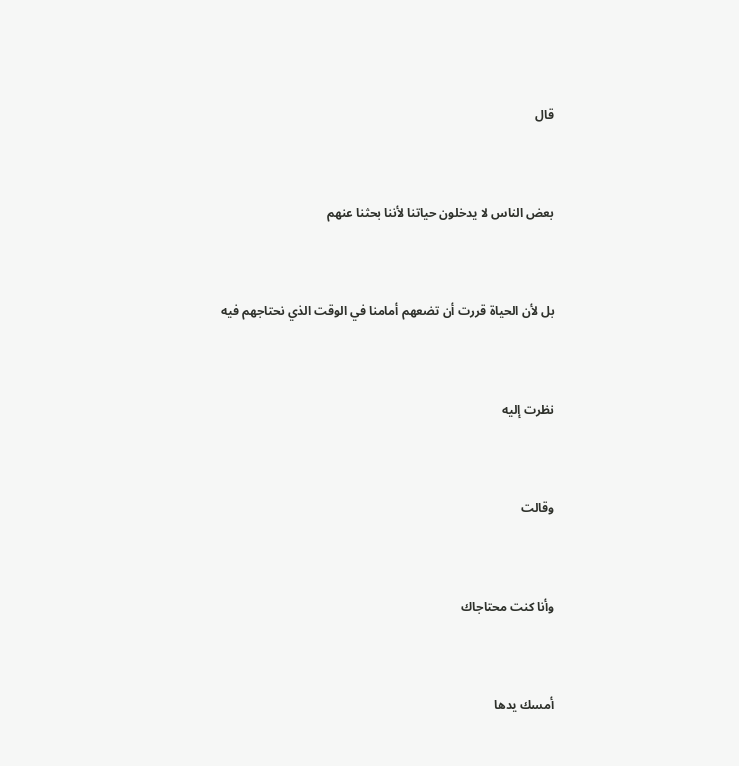قال



بعض الناس لا يدخلون حياتنا لأننا بحثنا عنهم



بل لأن الحياة قررت أن تضعهم أمامنا في الوقت الذي نحتاجهم فيه



نظرت إليه



وقالت



وأنا كنت محتاجاك



أمسك يدها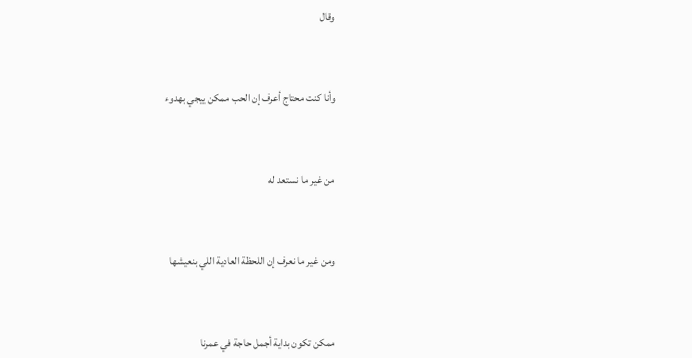وقال



وأنا كنت محتاج أعرف إن الحب ممكن ييجي بهدوء



من غير ما نستعد له



ومن غير ما نعرف إن اللحظة العادية اللي بنعيشها



ممكن تكون بداية أجمل حاجة في عمرنا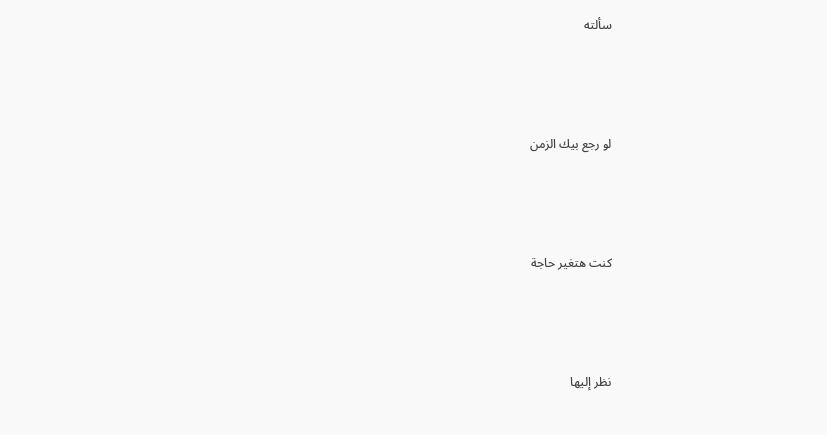سألته



لو رجع بيك الزمن



كنت هتغير حاجة



نظر إليها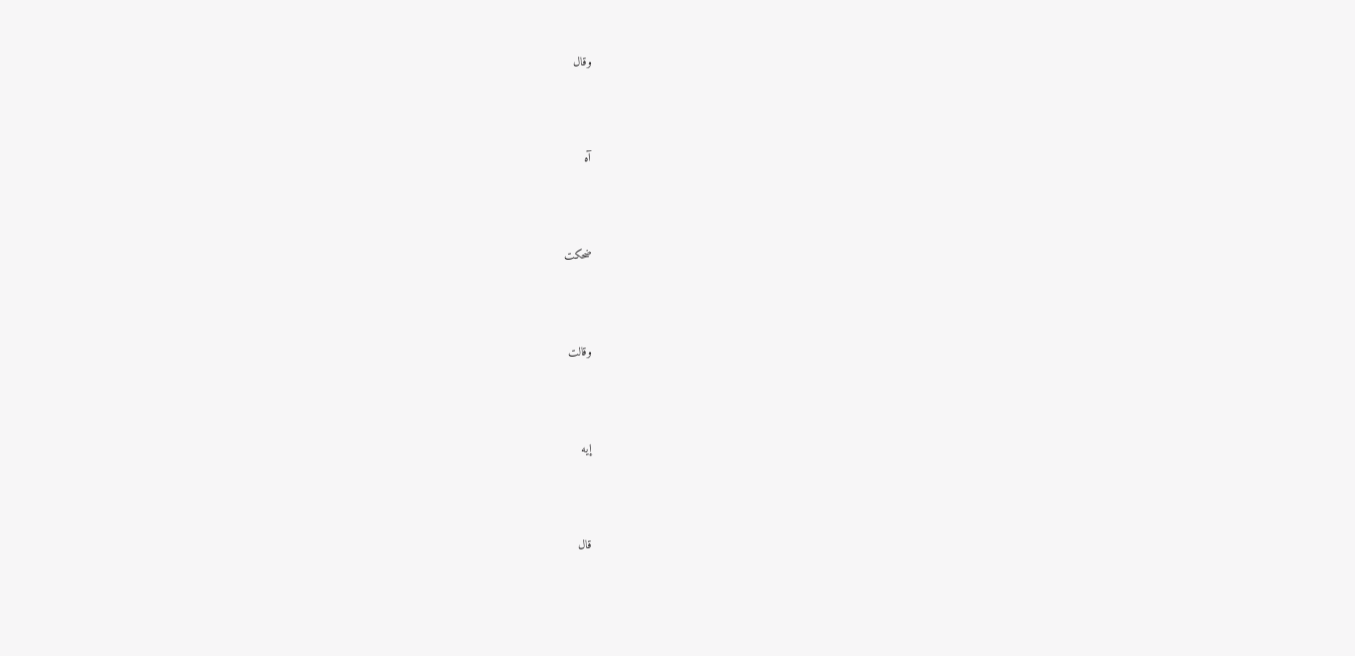وقال



آه



ضحكت



وقالت



إيه



قال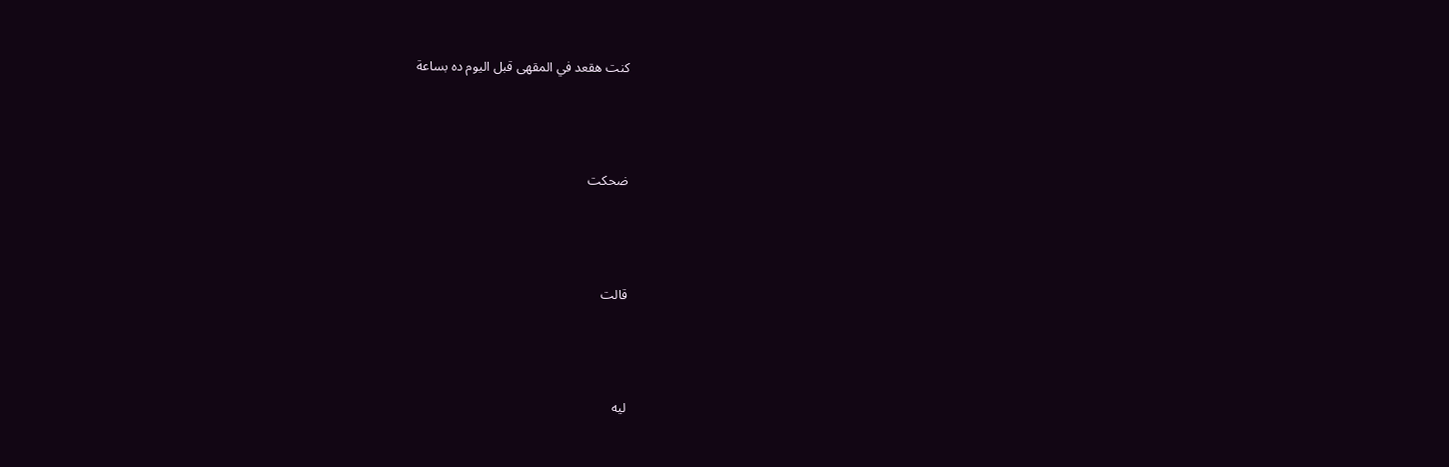كنت هقعد في المقهى قبل اليوم ده بساعة



ضحكت



قالت



ليه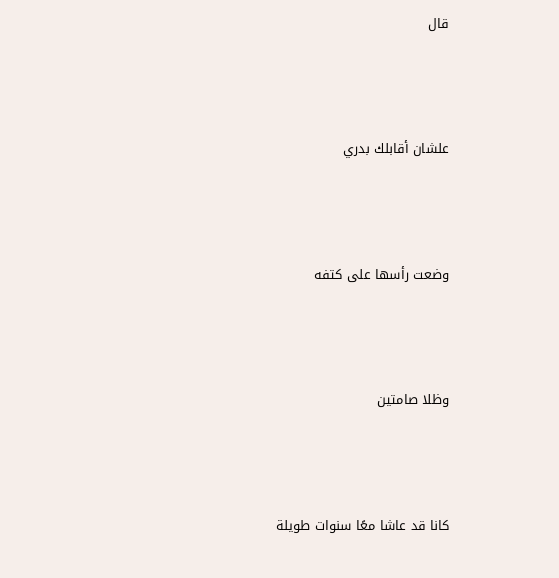قال



علشان أقابلك بدري



وضعت رأسها على كتفه



وظلا صامتين



كانا قد عاشا معًا سنوات طويلة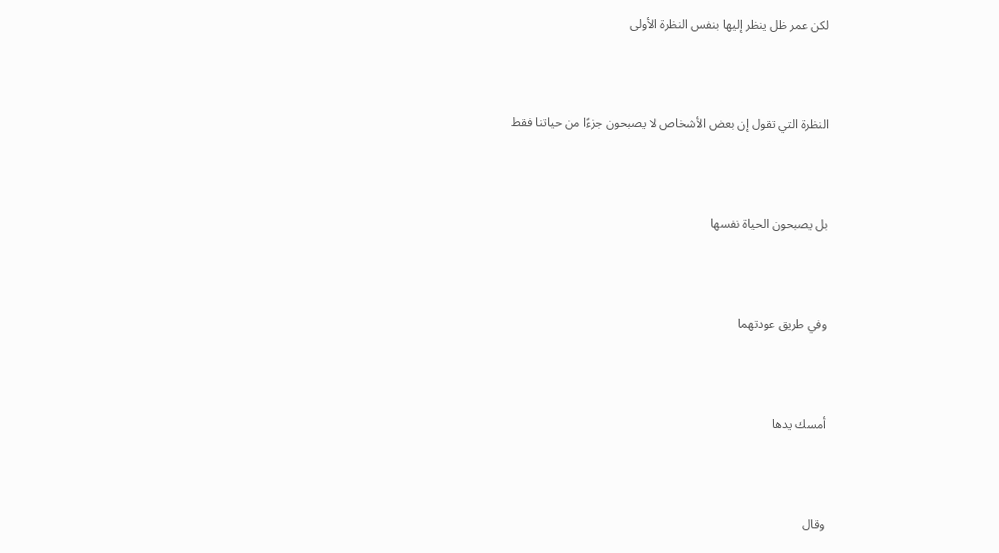لكن عمر ظل ينظر إليها بنفس النظرة الأولى



النظرة التي تقول إن بعض الأشخاص لا يصبحون جزءًا من حياتنا فقط



بل يصبحون الحياة نفسها



وفي طريق عودتهما



أمسك يدها



وقال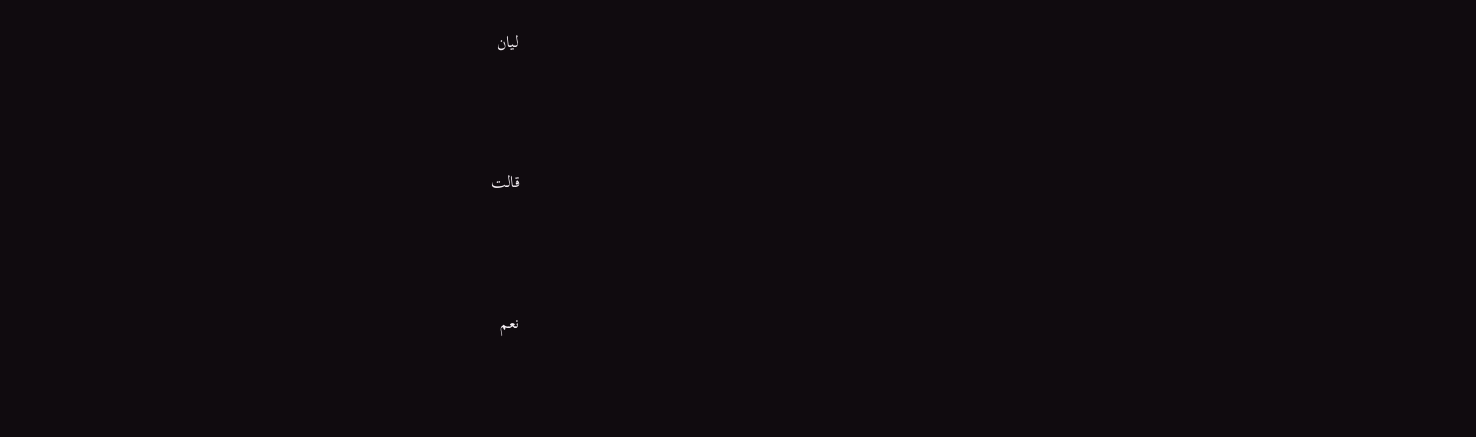ليان



قالت



نعم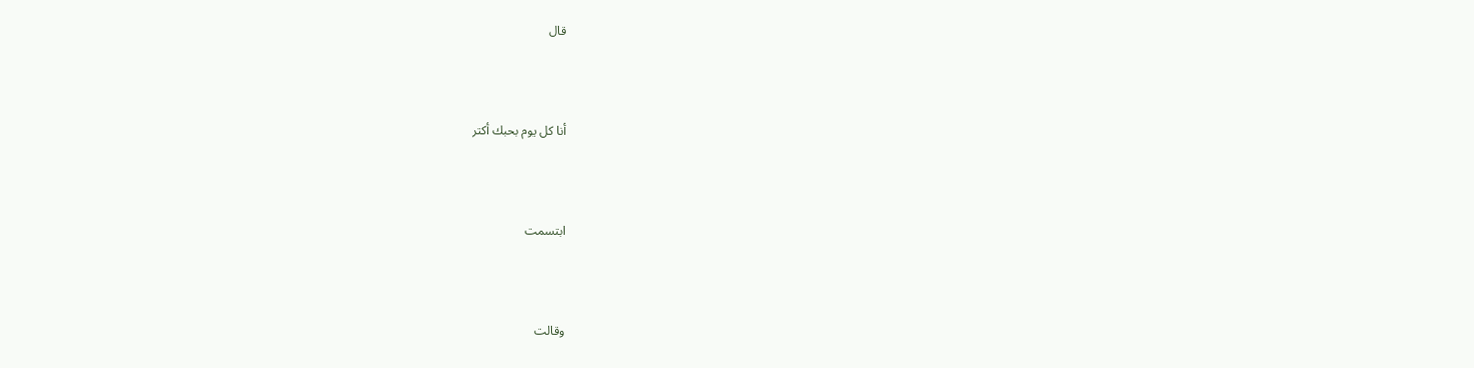قال



أنا كل يوم بحبك أكتر



ابتسمت



وقالت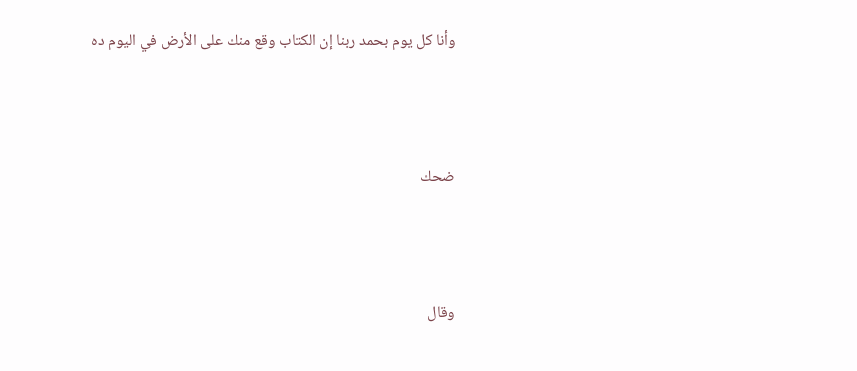وأنا كل يوم بحمد ربنا إن الكتاب وقع منك على الأرض في اليوم ده



ضحك



وقال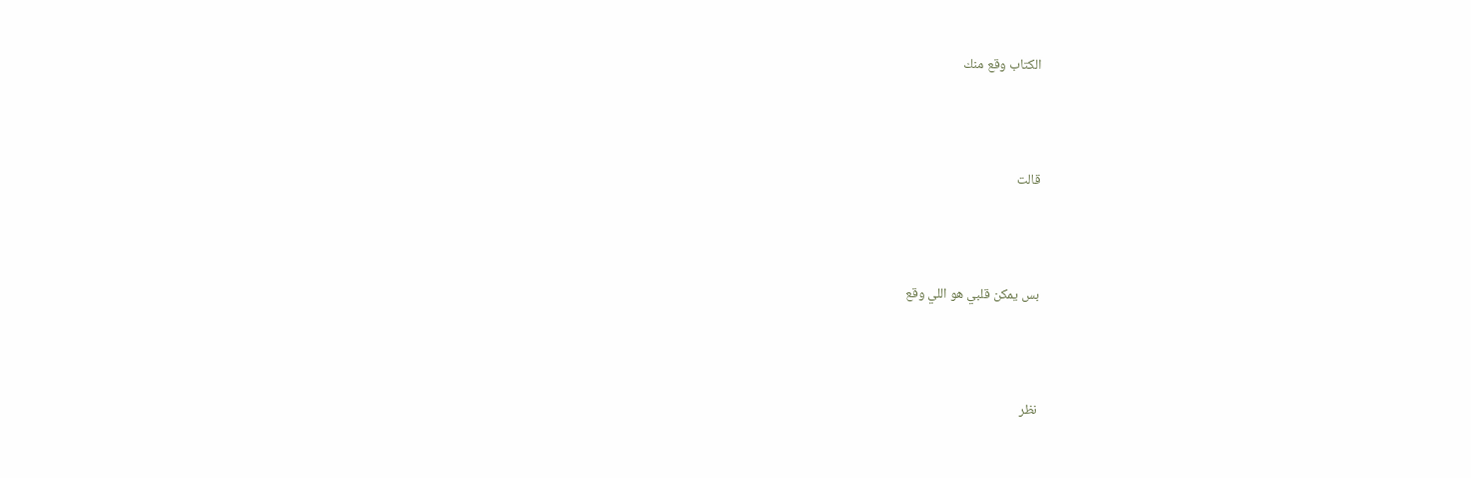الكتاب وقع منك



قالت



بس يمكن قلبي هو اللي وقع



نظر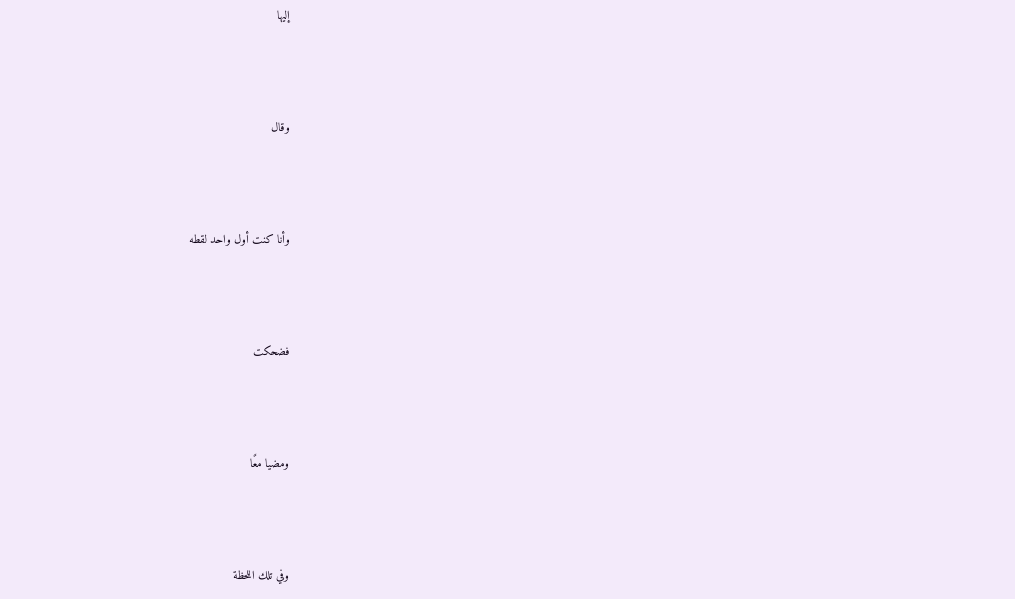إليها



وقال



وأنا كنت أول واحد لقطه



فضحكت



ومضيا معًا



وفي تلك اللحظة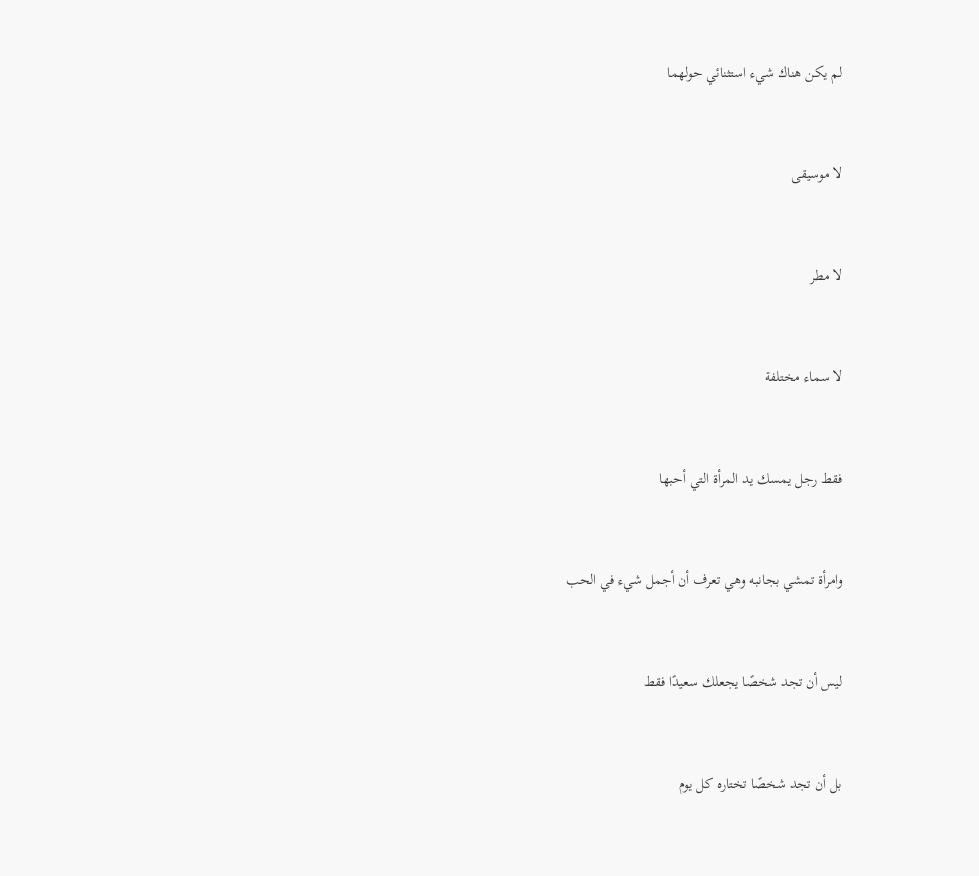لم يكن هناك شيء استثنائي حولهما



لا موسيقى



لا مطر



لا سماء مختلفة



فقط رجل يمسك يد المرأة التي أحبها



وامرأة تمشي بجانبه وهي تعرف أن أجمل شيء في الحب



ليس أن تجد شخصًا يجعلك سعيدًا فقط



بل أن تجد شخصًا تختاره كل يوم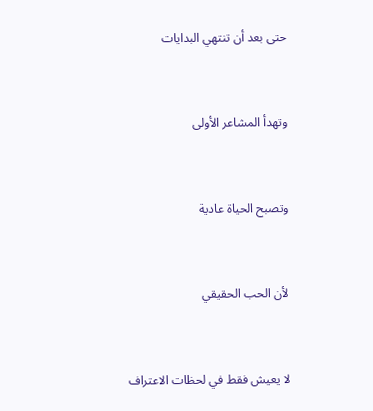حتى بعد أن تنتهي البدايات



وتهدأ المشاعر الأولى



وتصبح الحياة عادية



لأن الحب الحقيقي



لا يعيش فقط في لحظات الاعتراف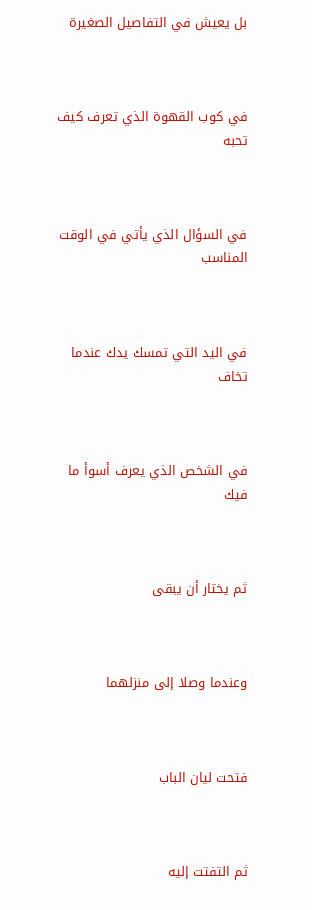بل يعيش في التفاصيل الصغيرة



في كوب القهوة الذي تعرف كيف تحبه



في السؤال الذي يأتي في الوقت المناسب



في اليد التي تمسك يدك عندما تخاف



في الشخص الذي يعرف أسوأ ما فيك



ثم يختار أن يبقى



وعندما وصلا إلى منزلهما



فتحت ليان الباب



ثم التفتت إليه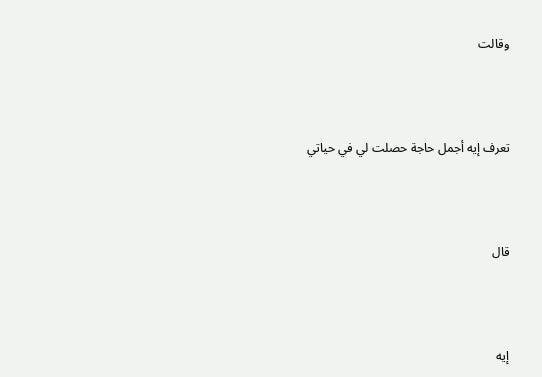وقالت



تعرف إيه أجمل حاجة حصلت لي في حياتي



قال



إيه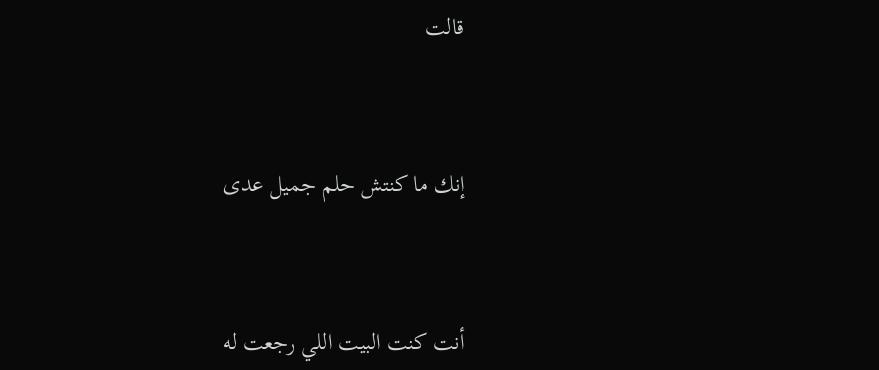قالت



إنك ما كنتش حلم جميل عدى



أنت كنت البيت اللي رجعت له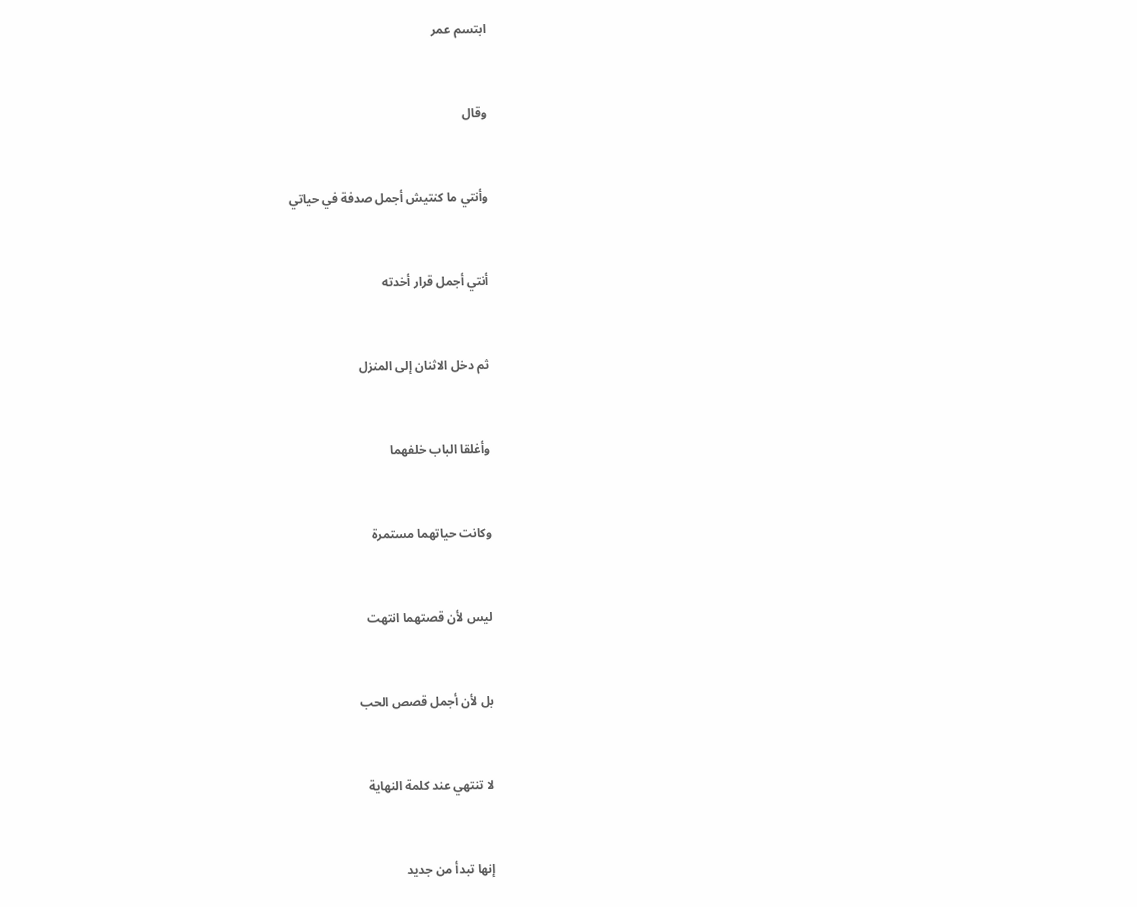ابتسم عمر



وقال



وأنتي ما كنتيش أجمل صدفة في حياتي



أنتي أجمل قرار أخدته



ثم دخل الاثنان إلى المنزل



وأغلقا الباب خلفهما



وكانت حياتهما مستمرة



ليس لأن قصتهما انتهت



بل لأن أجمل قصص الحب



لا تنتهي عند كلمة النهاية



إنها تبدأ من جديد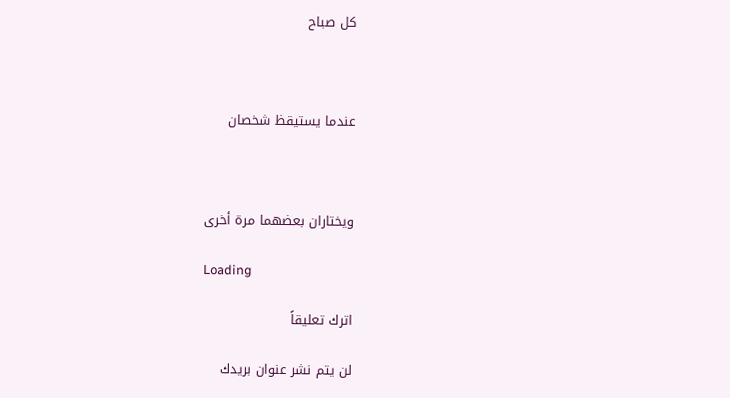كل صباح



عندما يستيقظ شخصان



ويختاران بعضهما مرة أخرى

Loading

اترك تعليقاً

لن يتم نشر عنوان بريدك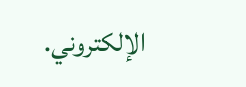الإلكتروني.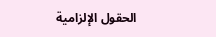الحقول الإلزامية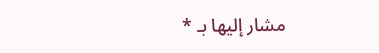مشار إليها بـ *